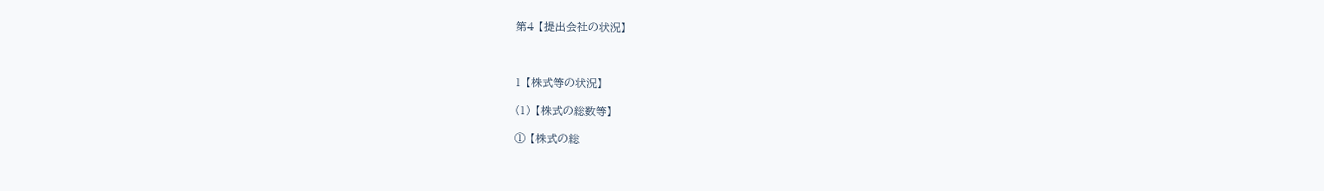第4 【提出会社の状況】



1 【株式等の状況】

(1) 【株式の総数等】

① 【株式の総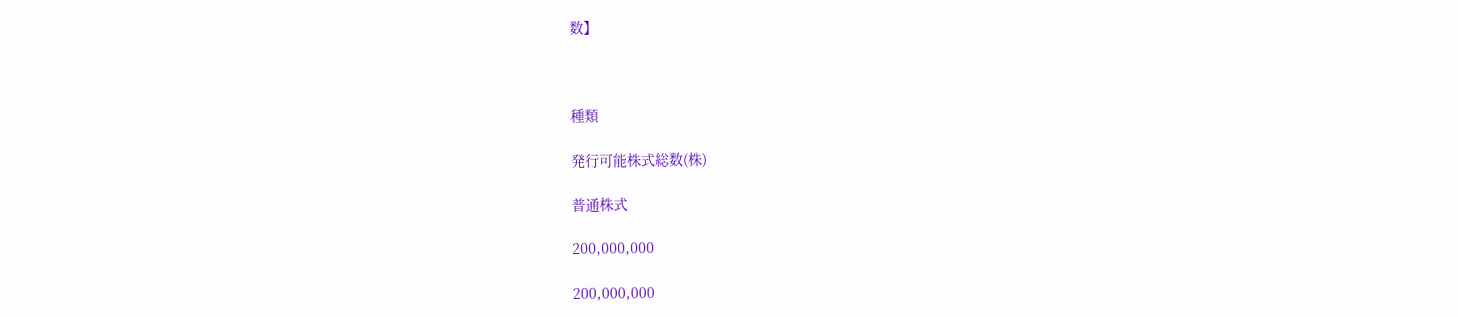数】



種類

発行可能株式総数(株)

普通株式

200,000,000

200,000,000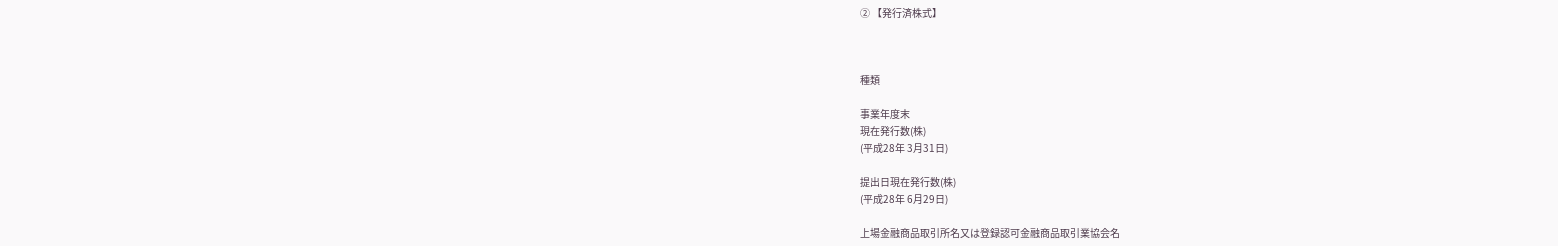② 【発行済株式】



種類

事業年度末
現在発行数(株)
(平成28年 3月31日)

提出日現在発行数(株)
(平成28年 6月29日)

上場金融商品取引所名又は登録認可金融商品取引業協会名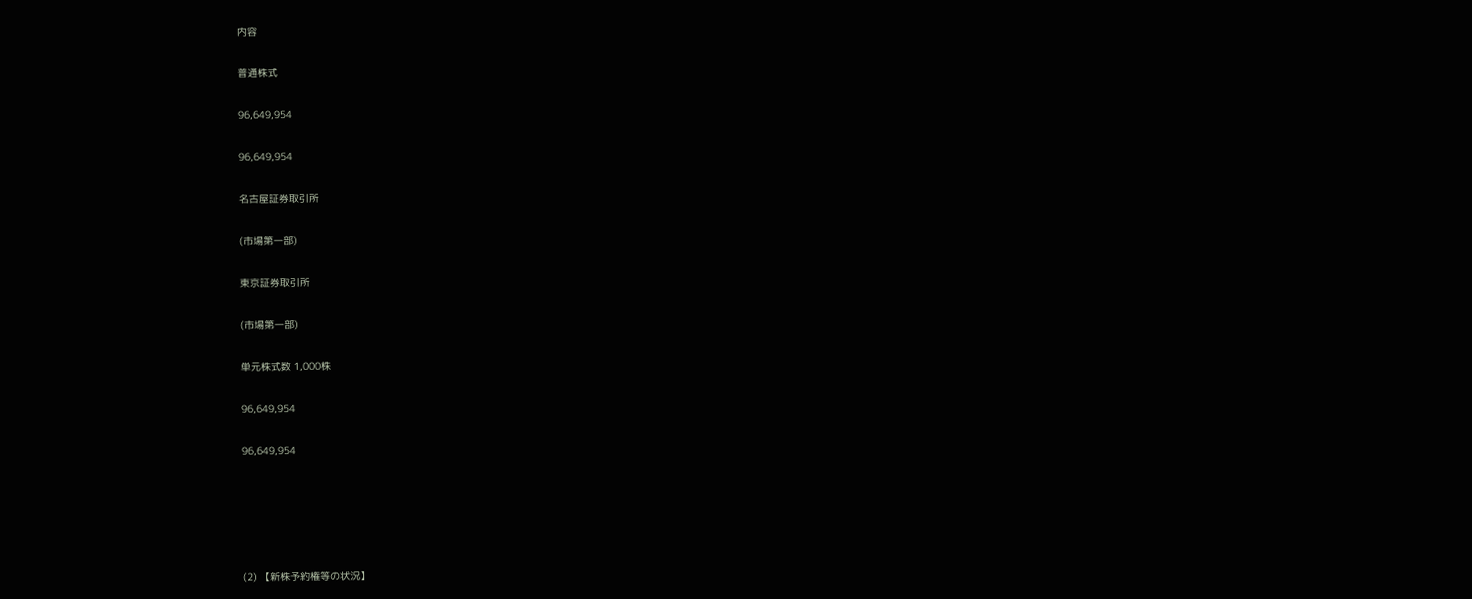内容

普通株式

96,649,954

96,649,954

名古屋証券取引所

(市場第一部)

東京証券取引所

(市場第一部)

単元株式数 1,000株

96,649,954

96,649,954





(2) 【新株予約権等の状況】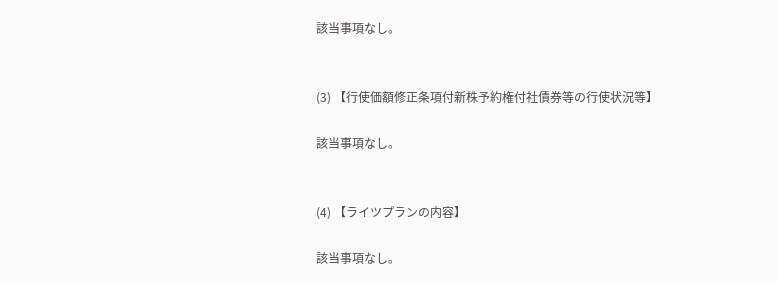該当事項なし。


(3) 【行使価額修正条項付新株予約権付社債券等の行使状況等】

該当事項なし。


(4) 【ライツプランの内容】

該当事項なし。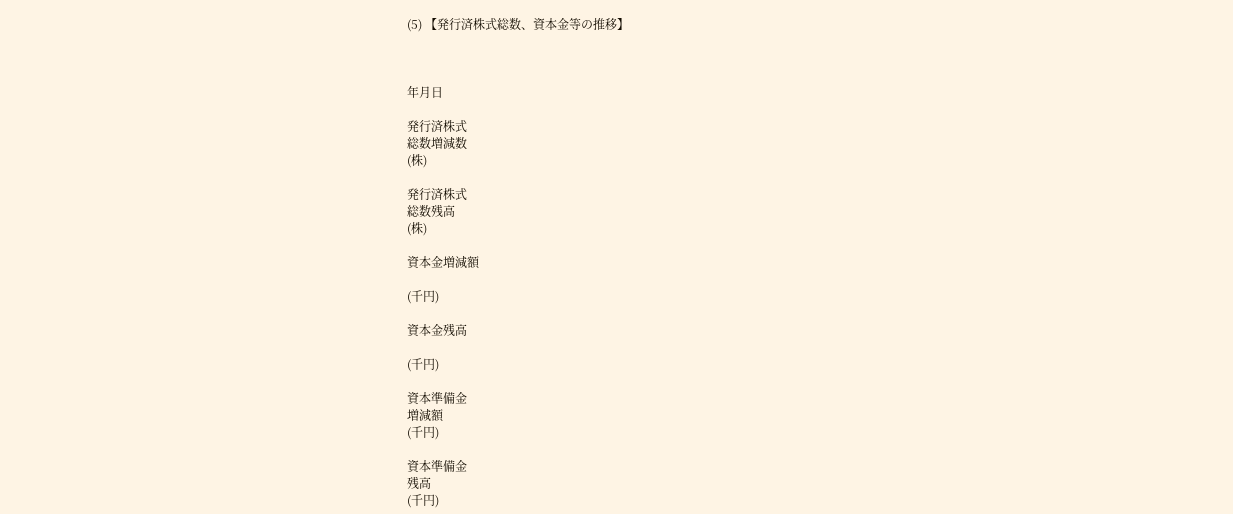(5) 【発行済株式総数、資本金等の推移】



年月日

発行済株式
総数増減数
(株)

発行済株式
総数残高
(株)

資本金増減額

(千円)

資本金残高

(千円)

資本準備金
増減額
(千円)

資本準備金
残高
(千円)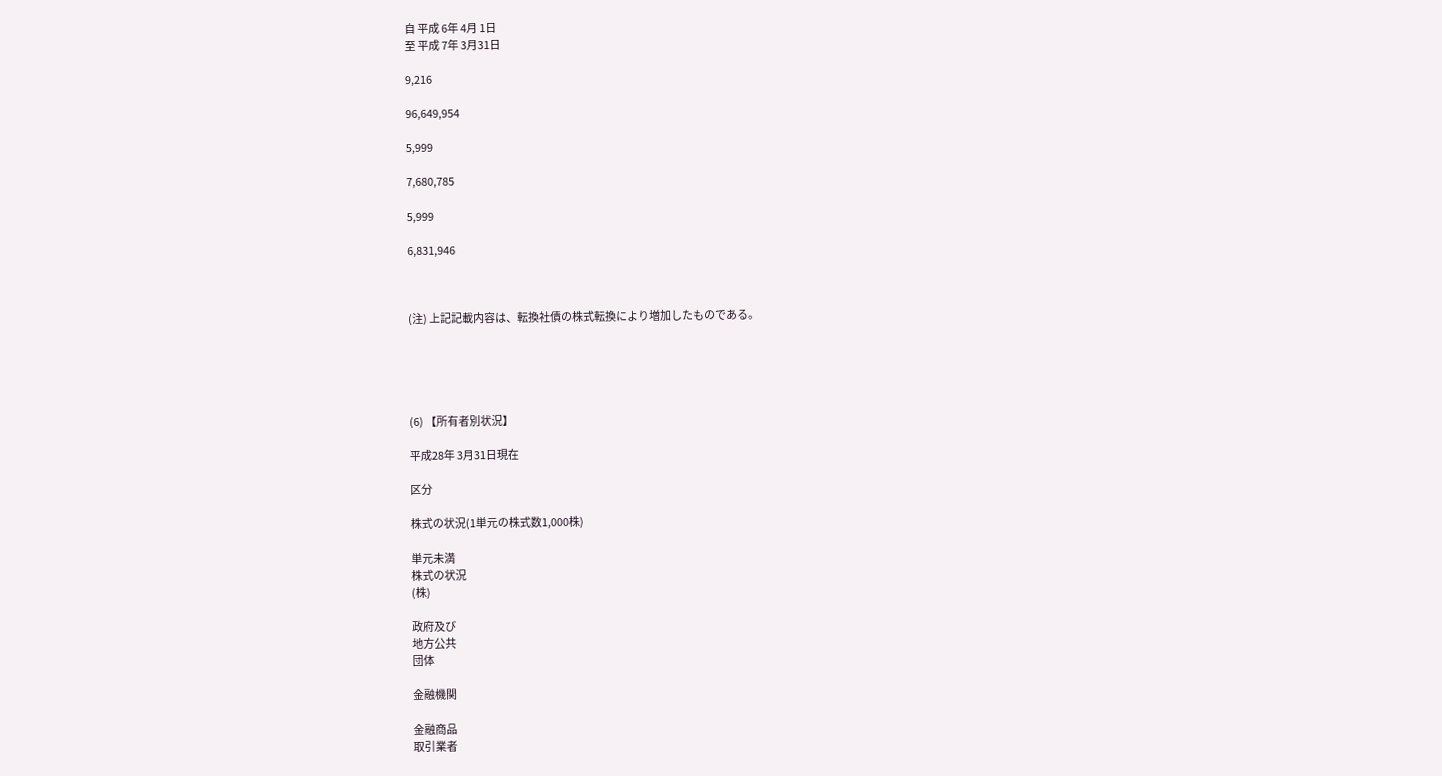自 平成 6年 4月 1日
至 平成 7年 3月31日

9,216

96,649,954

5,999

7,680,785

5,999

6,831,946



(注) 上記記載内容は、転換社債の株式転換により増加したものである。





(6) 【所有者別状況】

平成28年 3月31日現在

区分

株式の状況(1単元の株式数1,000株)

単元未満
株式の状況
(株)

政府及び
地方公共
団体

金融機関

金融商品
取引業者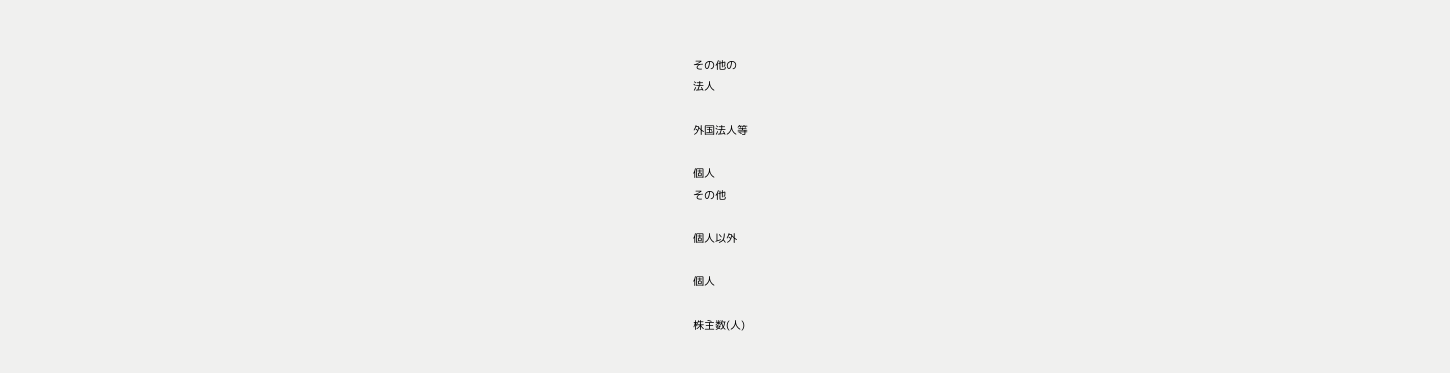その他の
法人

外国法人等

個人
その他

個人以外

個人

株主数(人)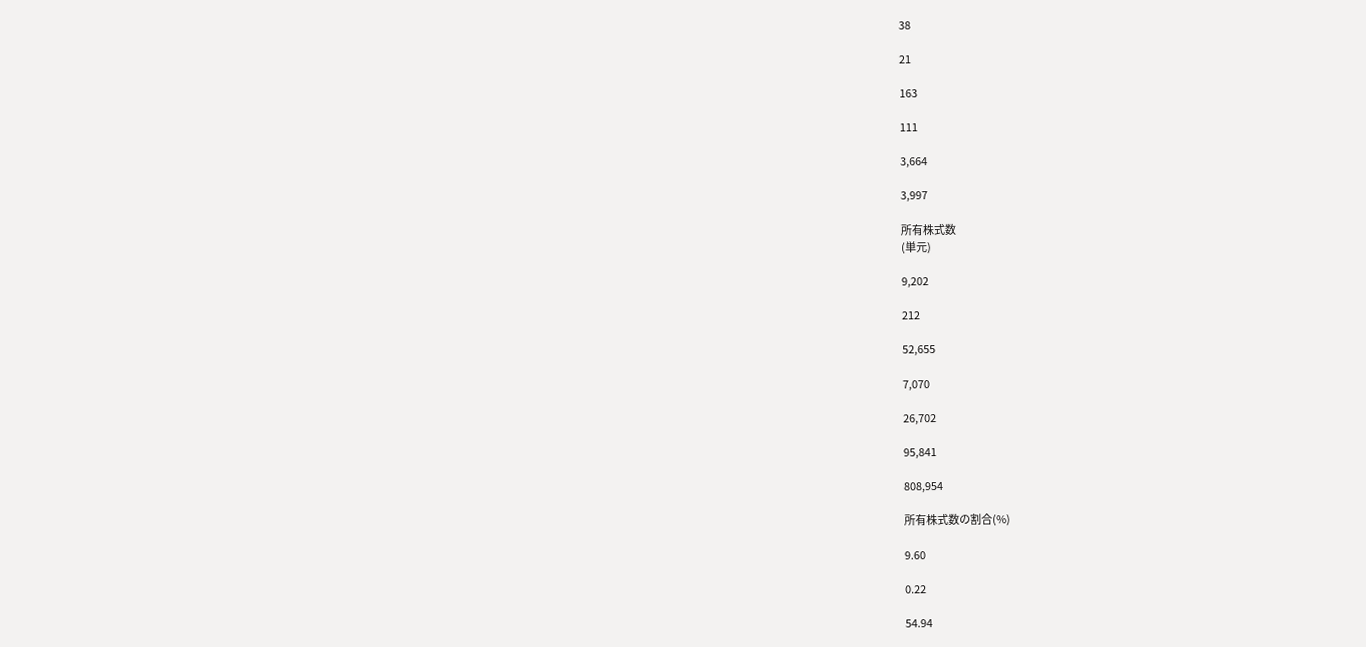38

21

163

111

3,664

3,997

所有株式数
(単元)

9,202

212

52,655

7,070

26,702

95,841

808,954

所有株式数の割合(%)

9.60

0.22

54.94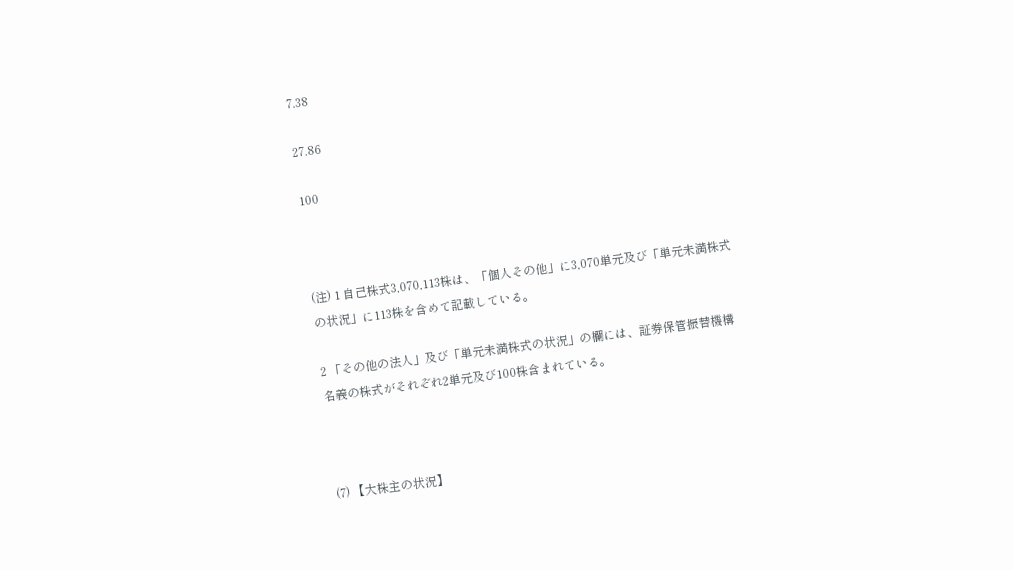7.38

27.86

100



(注) 1 自己株式3,070,113株は、「個人その他」に3,070単元及び「単元未満株式の状況」に113株を含めて記載している。

2 「その他の法人」及び「単元未満株式の状況」の欄には、証券保管振替機構名義の株式がそれぞれ2単元及び100株含まれている。



(7) 【大株主の状況】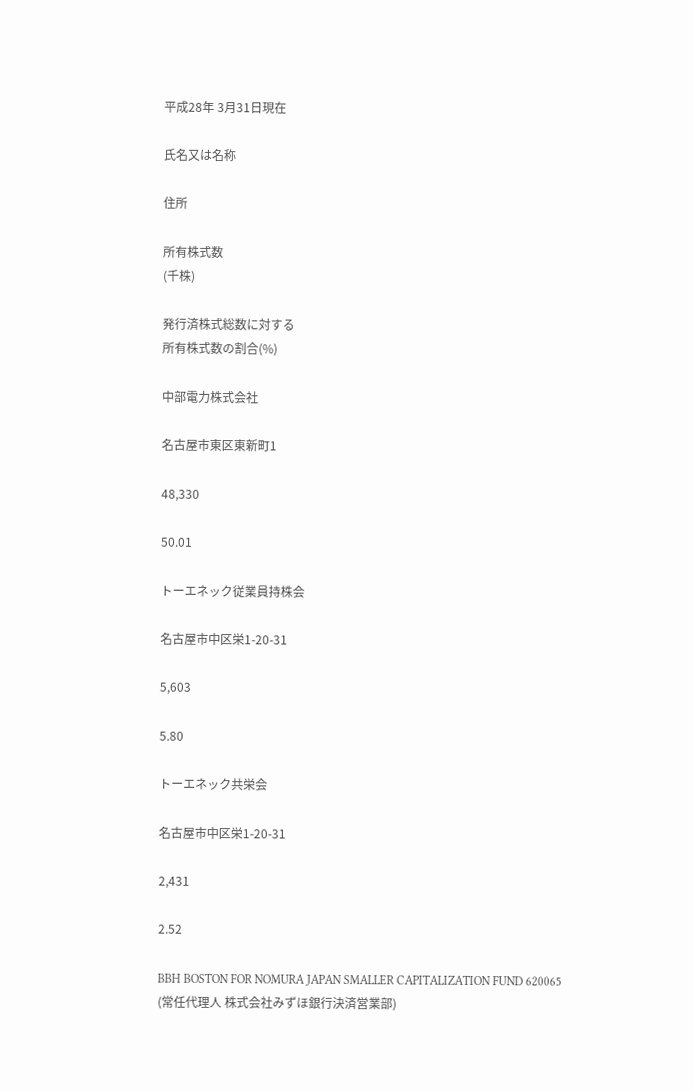平成28年 3月31日現在

氏名又は名称

住所

所有株式数
(千株)

発行済株式総数に対する
所有株式数の割合(%)

中部電力株式会社

名古屋市東区東新町1

48,330

50.01

トーエネック従業員持株会

名古屋市中区栄1-20-31

5,603

5.80

トーエネック共栄会

名古屋市中区栄1-20-31

2,431

2.52

BBH BOSTON FOR NOMURA JAPAN SMALLER CAPITALIZATION FUND 620065
(常任代理人 株式会社みずほ銀行決済営業部)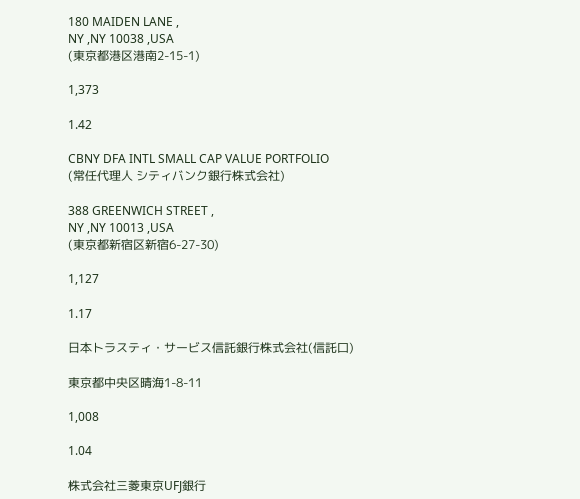180 MAIDEN LANE ,
NY ,NY 10038 ,USA
(東京都港区港南2-15-1)

1,373

1.42

CBNY DFA INTL SMALL CAP VALUE PORTFOLIO
(常任代理人 シティバンク銀行株式会社)

388 GREENWICH STREET ,
NY ,NY 10013 ,USA
(東京都新宿区新宿6-27-30)

1,127

1.17

日本トラスティ・サービス信託銀行株式会社(信託口)

東京都中央区晴海1-8-11

1,008

1.04

株式会社三菱東京UFJ銀行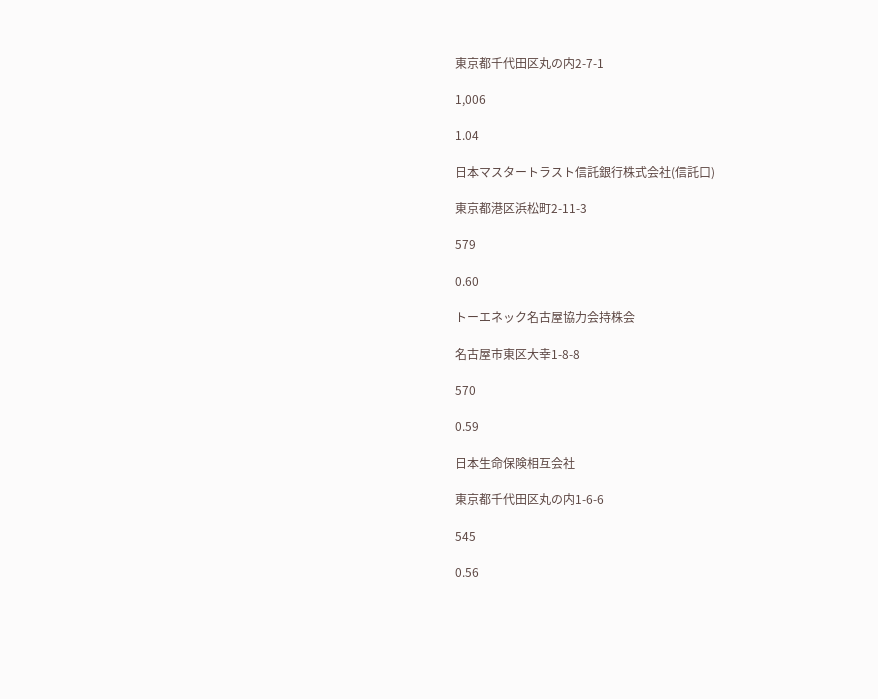東京都千代田区丸の内2-7-1

1,006

1.04

日本マスタートラスト信託銀行株式会社(信託口)

東京都港区浜松町2-11-3

579

0.60

トーエネック名古屋協力会持株会

名古屋市東区大幸1-8-8

570

0.59

日本生命保険相互会社

東京都千代田区丸の内1-6-6

545

0.56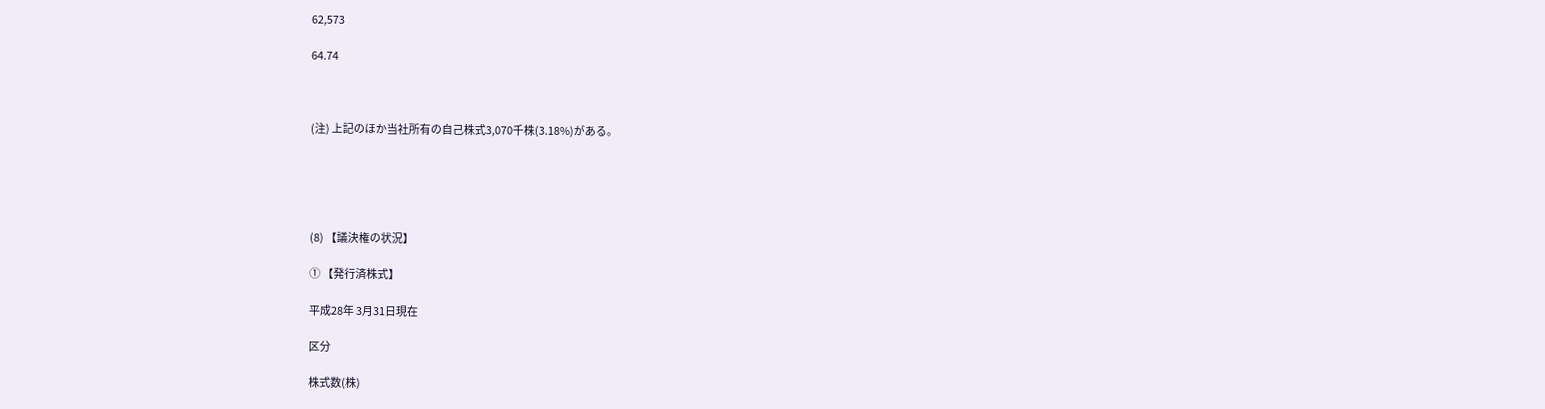62,573

64.74



(注) 上記のほか当社所有の自己株式3,070千株(3.18%)がある。





(8) 【議決権の状況】

① 【発行済株式】

平成28年 3月31日現在

区分

株式数(株)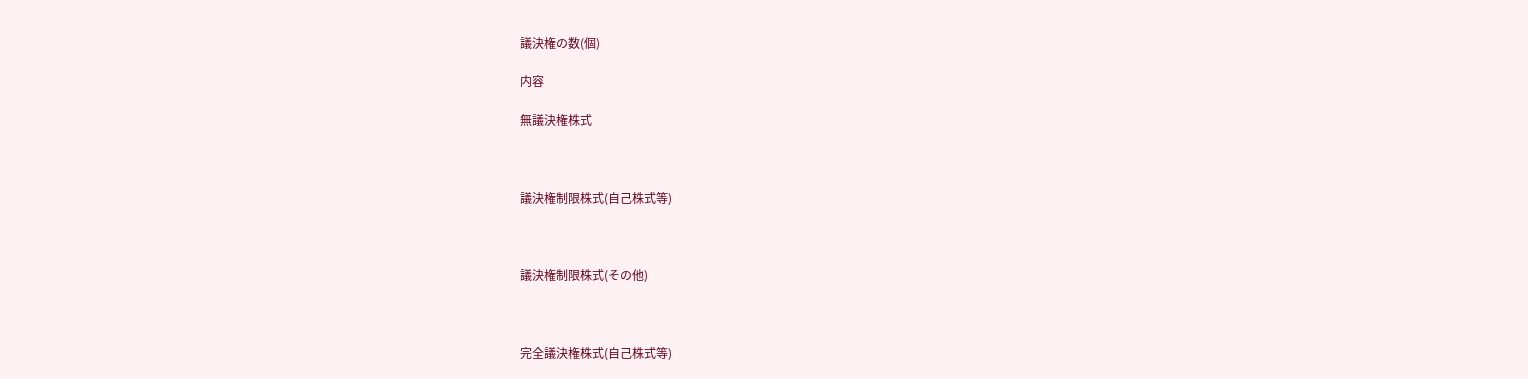議決権の数(個)

内容

無議決権株式



議決権制限株式(自己株式等)



議決権制限株式(その他)



完全議決権株式(自己株式等)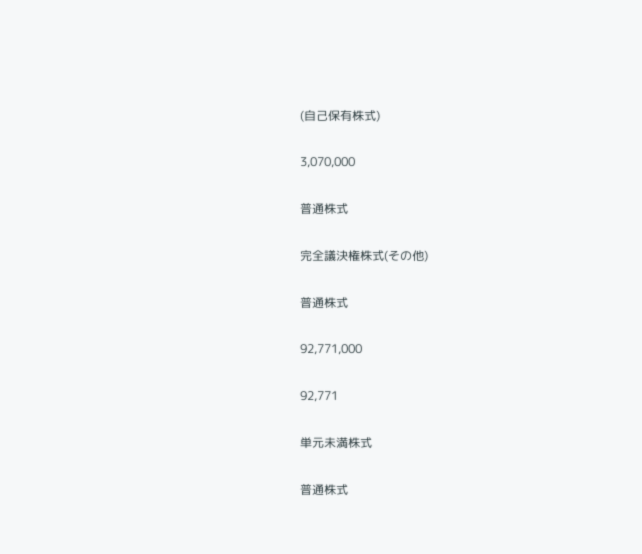(自己保有株式)

3,070,000

普通株式

完全議決権株式(その他)

普通株式

92,771,000

92,771

単元未満株式

普通株式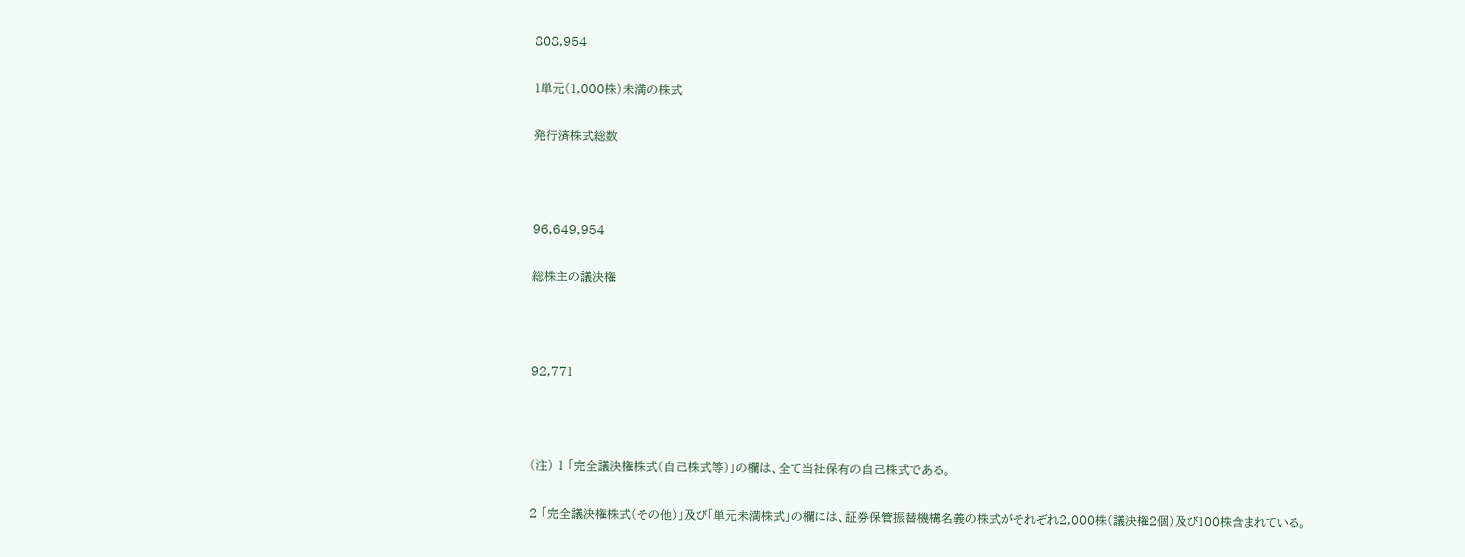808,954

1単元(1,000株)未満の株式

発行済株式総数



96,649,954

総株主の議決権



92,771



(注) 1 「完全議決権株式(自己株式等)」の欄は、全て当社保有の自己株式である。

2 「完全議決権株式(その他)」及び「単元未満株式」の欄には、証券保管振替機構名義の株式がそれぞれ2,000株(議決権2個)及び100株含まれている。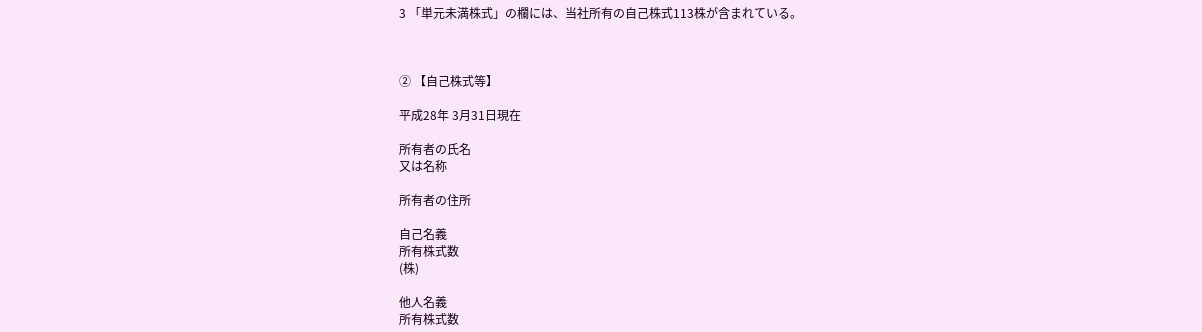3 「単元未満株式」の欄には、当社所有の自己株式113株が含まれている。



② 【自己株式等】

平成28年 3月31日現在

所有者の氏名
又は名称

所有者の住所

自己名義
所有株式数
(株)

他人名義
所有株式数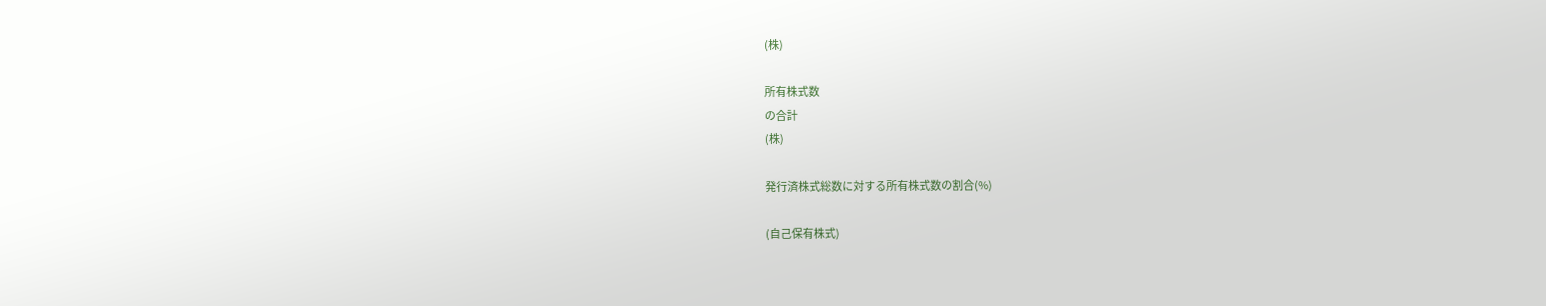(株)

所有株式数
の合計
(株)

発行済株式総数に対する所有株式数の割合(%)

(自己保有株式)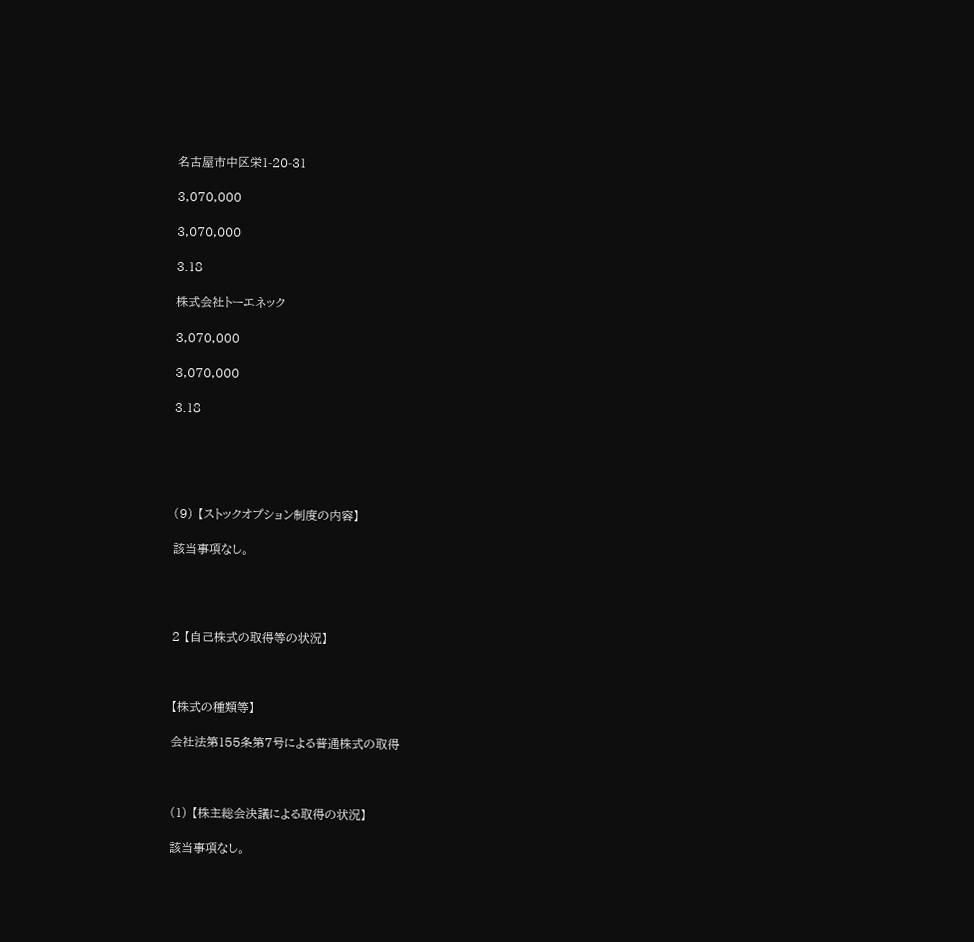名古屋市中区栄1-20-31

3,070,000

3,070,000

3.18

株式会社トーエネック

3,070,000

3,070,000

3.18





(9) 【ストックオプション制度の内容】

該当事項なし。




2 【自己株式の取得等の状況】



【株式の種類等】

会社法第155条第7号による普通株式の取得



(1) 【株主総会決議による取得の状況】

該当事項なし。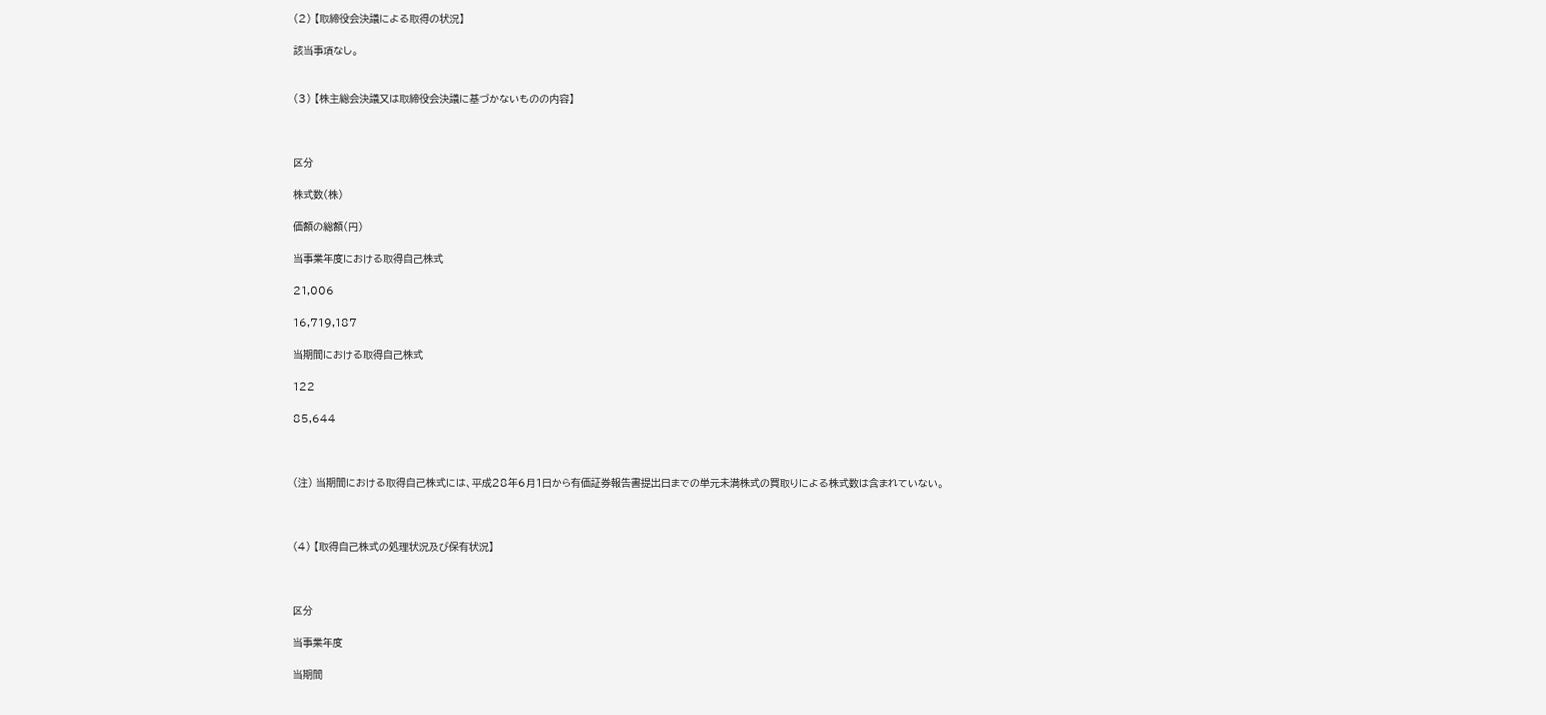(2) 【取締役会決議による取得の状況】

該当事項なし。


(3) 【株主総会決議又は取締役会決議に基づかないものの内容】



区分

株式数(株)

価額の総額(円)

当事業年度における取得自己株式

21,006

16,719,187

当期間における取得自己株式

122

85,644



(注) 当期間における取得自己株式には、平成28年6月1日から有価証券報告書提出日までの単元未満株式の買取りによる株式数は含まれていない。



(4) 【取得自己株式の処理状況及び保有状況】



区分

当事業年度

当期間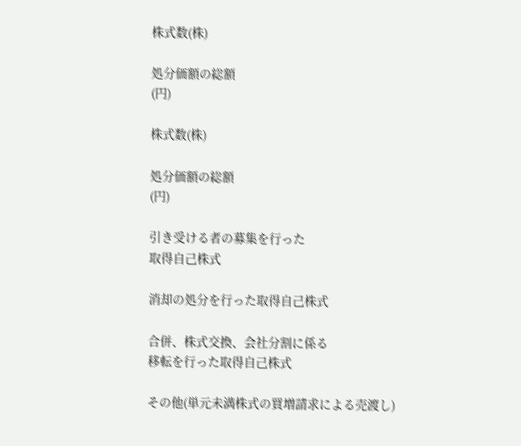株式数(株)

処分価額の総額
(円)

株式数(株)

処分価額の総額
(円)

引き受ける者の募集を行った
取得自己株式

消却の処分を行った取得自己株式

合併、株式交換、会社分割に係る
移転を行った取得自己株式

その他(単元未満株式の買増請求による売渡し)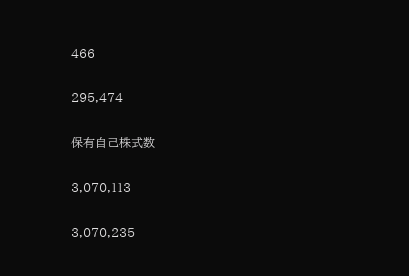466

295,474

保有自己株式数

3,070,113

3,070,235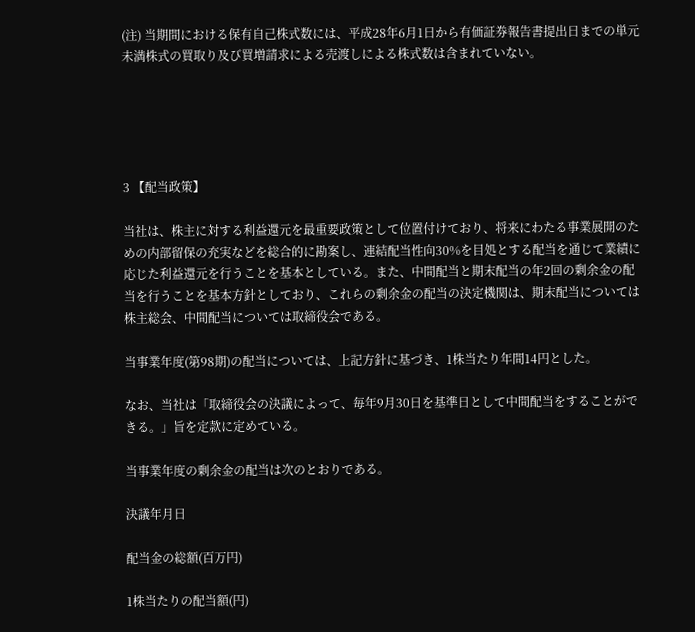(注) 当期間における保有自己株式数には、平成28年6月1日から有価証券報告書提出日までの単元未満株式の買取り及び買増請求による売渡しによる株式数は含まれていない。





3 【配当政策】

当社は、株主に対する利益還元を最重要政策として位置付けており、将来にわたる事業展開のための内部留保の充実などを総合的に勘案し、連結配当性向30%を目処とする配当を通じて業績に応じた利益還元を行うことを基本としている。また、中間配当と期末配当の年2回の剰余金の配当を行うことを基本方針としており、これらの剰余金の配当の決定機関は、期末配当については株主総会、中間配当については取締役会である。

当事業年度(第98期)の配当については、上記方針に基づき、1株当たり年間14円とした。

なお、当社は「取締役会の決議によって、毎年9月30日を基準日として中間配当をすることができる。」旨を定款に定めている。

当事業年度の剰余金の配当は次のとおりである。

決議年月日

配当金の総額(百万円)

1株当たりの配当額(円)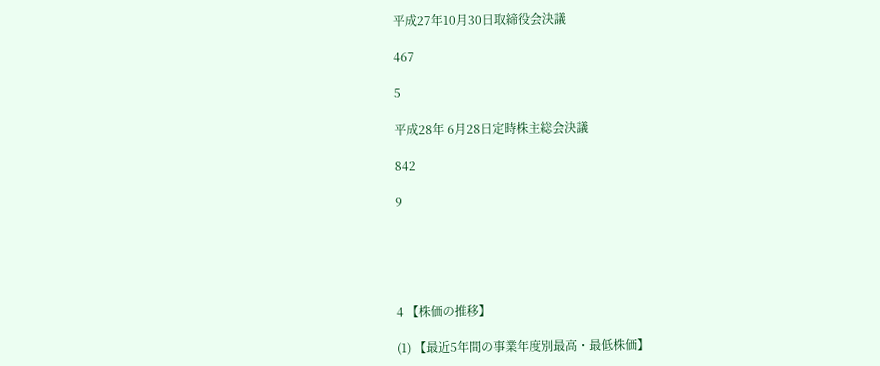平成27年10月30日取締役会決議

467

5

平成28年 6月28日定時株主総会決議

842

9





4 【株価の推移】

(1) 【最近5年間の事業年度別最高・最低株価】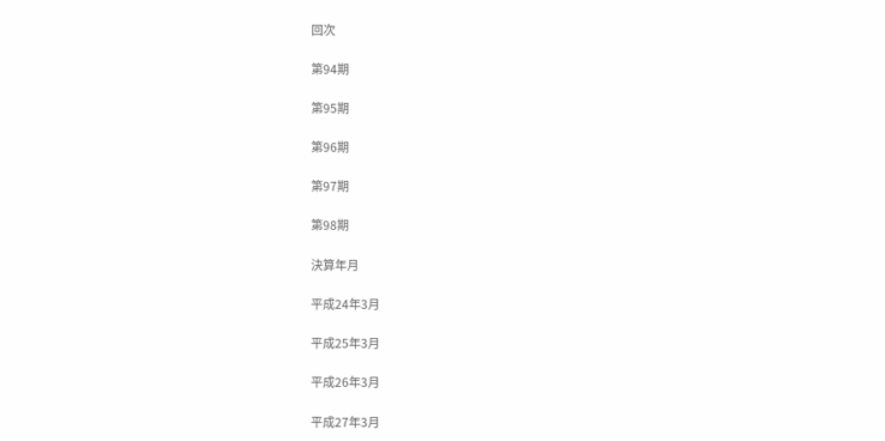回次

第94期

第95期

第96期

第97期

第98期

決算年月

平成24年3月

平成25年3月

平成26年3月

平成27年3月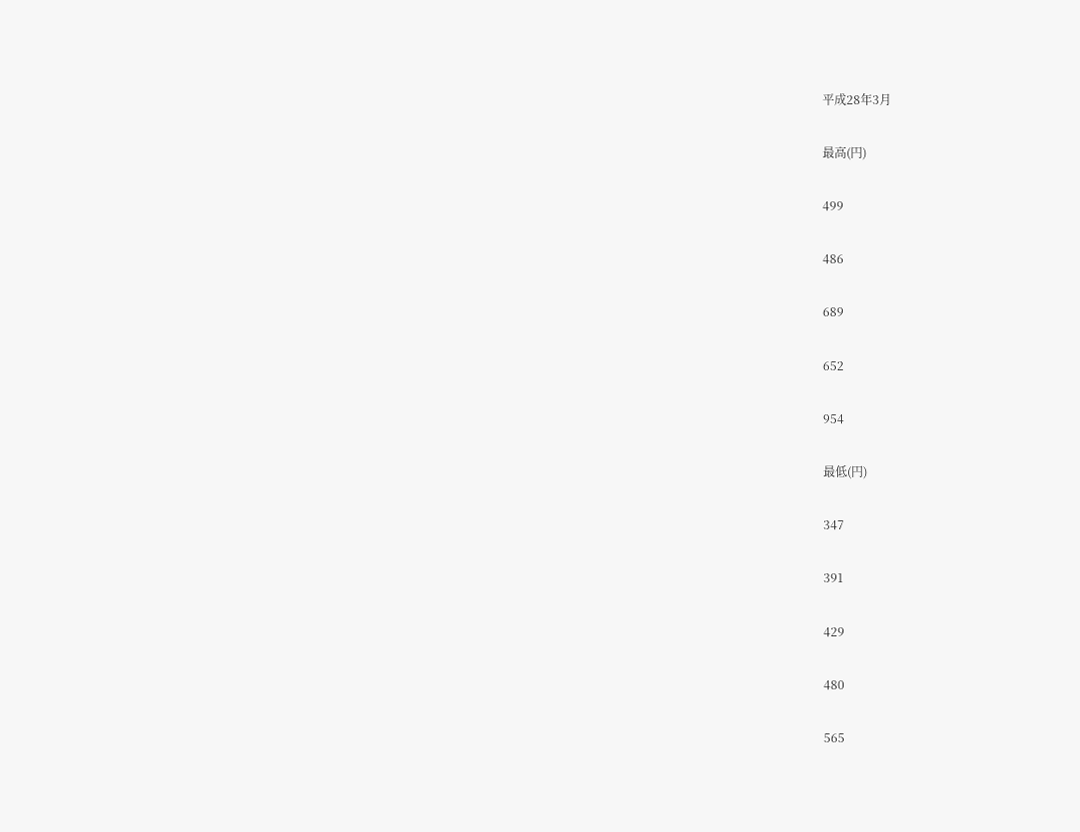平成28年3月

最高(円)

499

486

689

652

954

最低(円)

347

391

429

480

565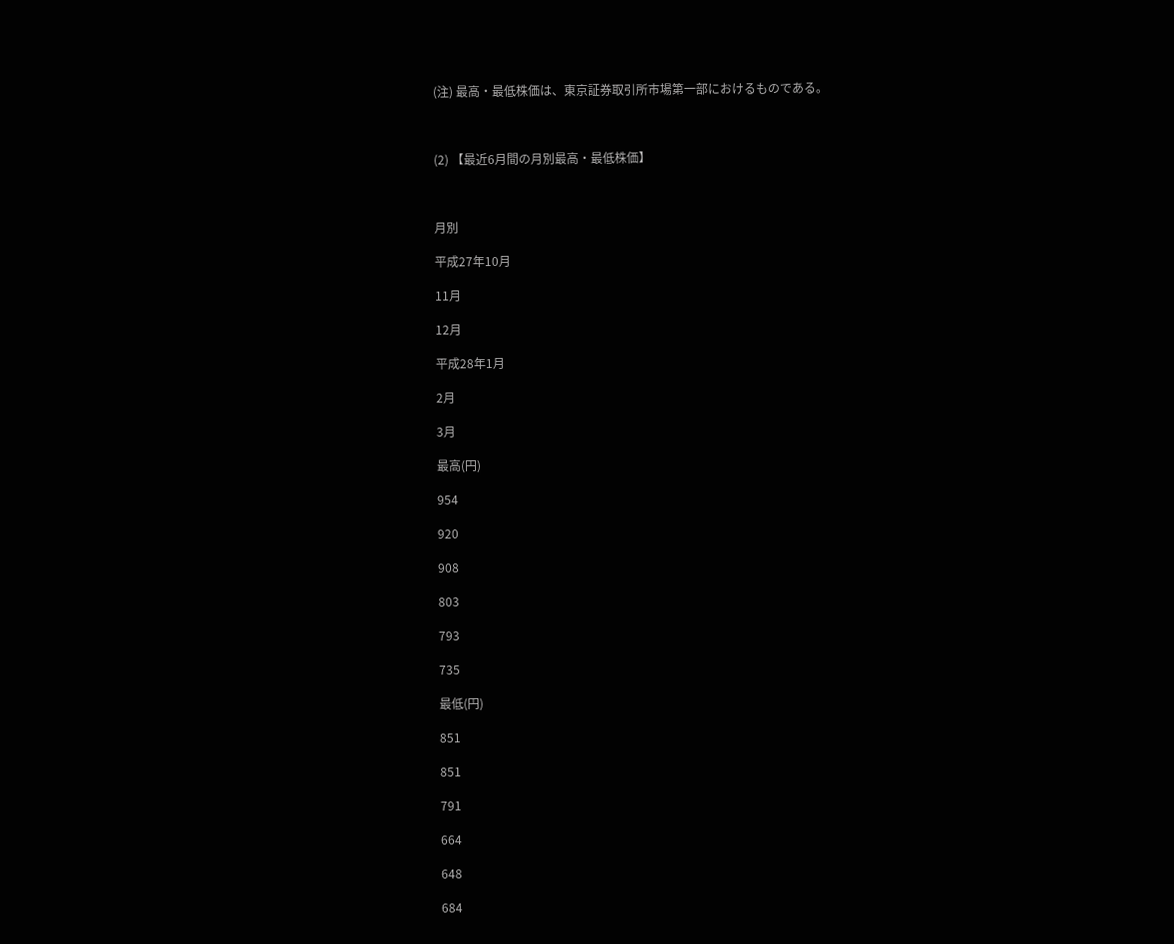(注) 最高・最低株価は、東京証券取引所市場第一部におけるものである。



(2) 【最近6月間の月別最高・最低株価】



月別

平成27年10月

11月

12月

平成28年1月

2月

3月

最高(円)

954

920

908

803

793

735

最低(円)

851

851

791

664

648

684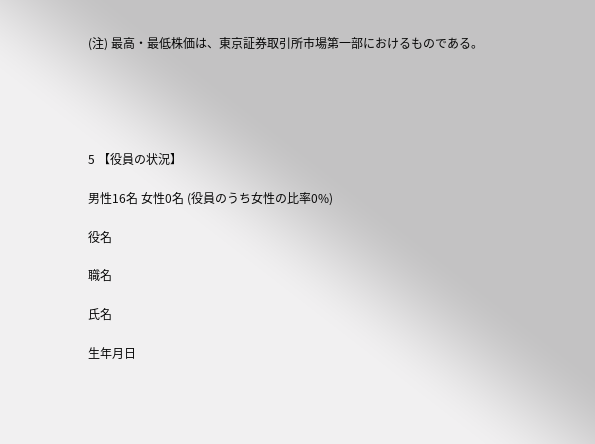(注) 最高・最低株価は、東京証券取引所市場第一部におけるものである。





5 【役員の状況】

男性16名 女性0名 (役員のうち女性の比率0%)

役名

職名

氏名

生年月日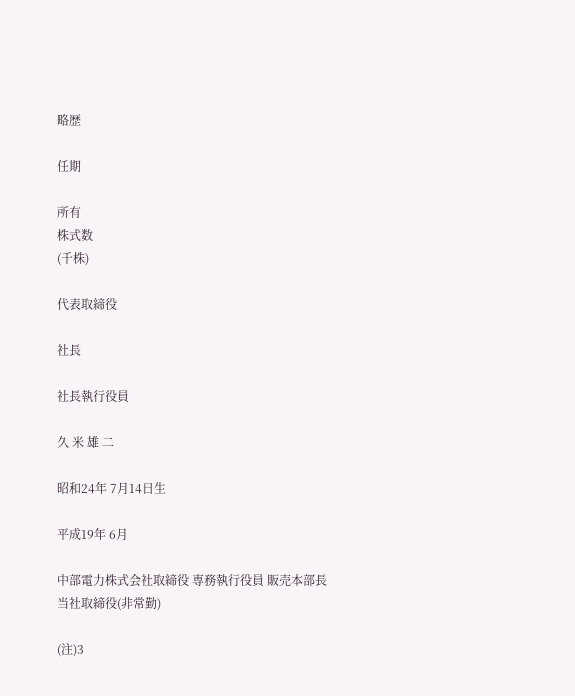略歴

任期

所有
株式数
(千株)

代表取締役

社長

社長執行役員

久 米 雄 二

昭和24年 7月14日生

平成19年 6月

中部電力株式会社取締役 専務執行役員 販売本部長
当社取締役(非常勤)

(注)3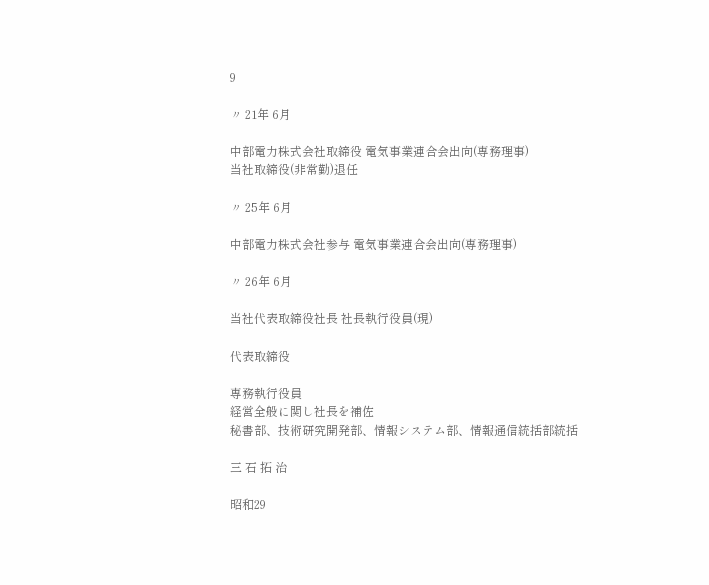9

〃 21年 6月

中部電力株式会社取締役 電気事業連合会出向(専務理事)
当社取締役(非常勤)退任

〃 25年 6月

中部電力株式会社参与 電気事業連合会出向(専務理事)

〃 26年 6月

当社代表取締役社長 社長執行役員(現)

代表取締役

専務執行役員
経営全般に関し社長を補佐
秘書部、技術研究開発部、情報システム部、情報通信統括部統括

三 石 拓 治

昭和29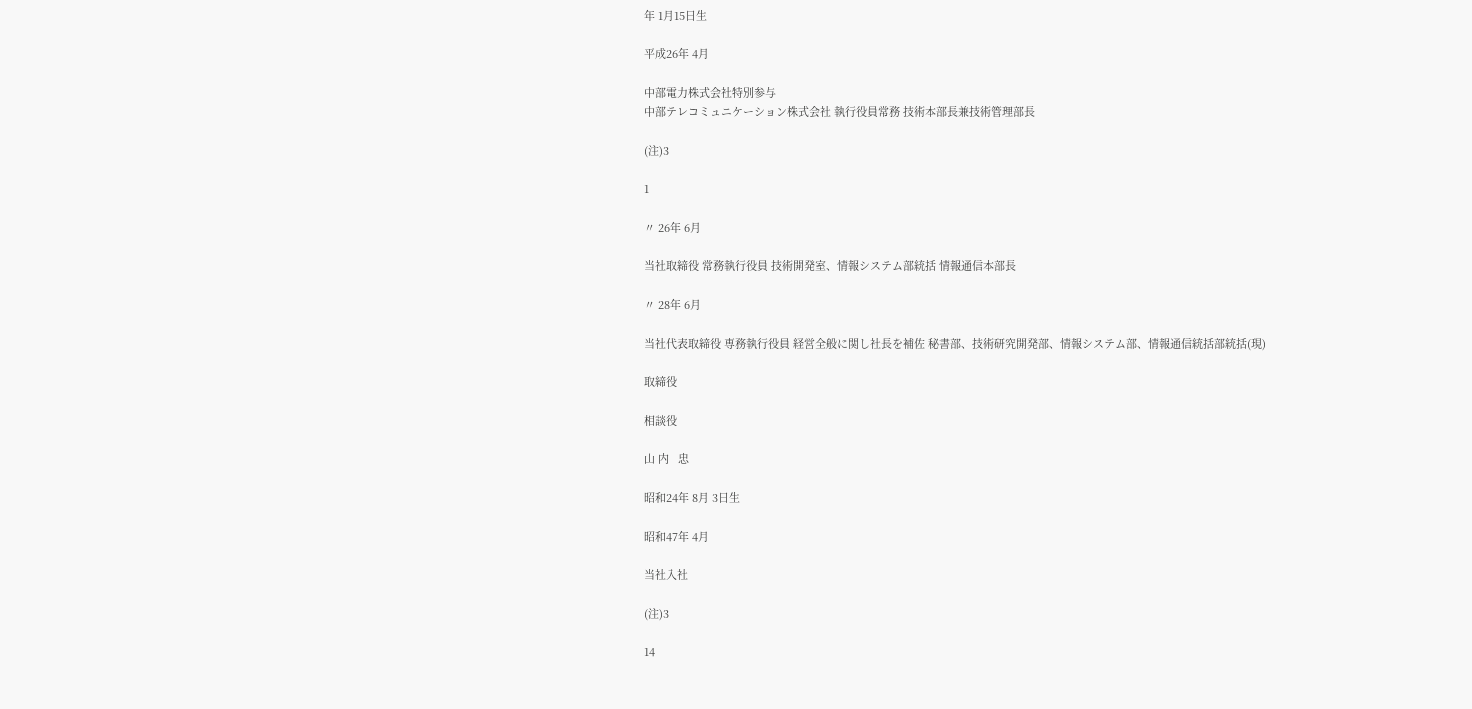年 1月15日生

平成26年 4月

中部電力株式会社特別参与
中部テレコミュニケーション株式会社 執行役員常務 技術本部長兼技術管理部長

(注)3

1

〃 26年 6月

当社取締役 常務執行役員 技術開発室、情報システム部統括 情報通信本部長

〃 28年 6月

当社代表取締役 専務執行役員 経営全般に関し社長を補佐 秘書部、技術研究開発部、情報システム部、情報通信統括部統括(現)

取締役

相談役

山 内   忠

昭和24年 8月 3日生

昭和47年 4月

当社入社

(注)3

14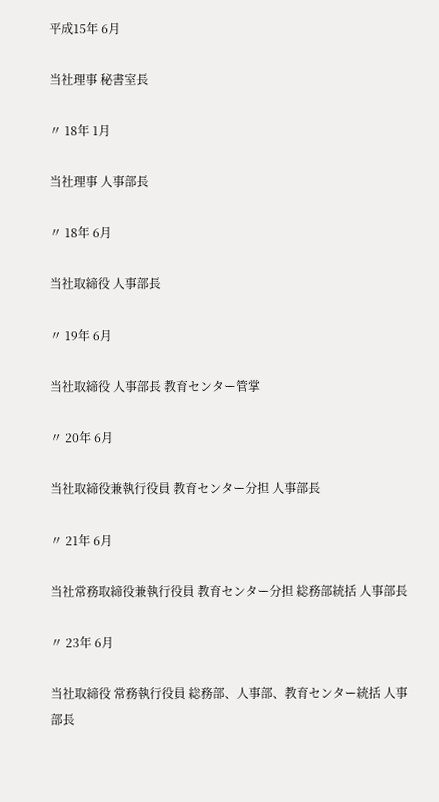平成15年 6月

当社理事 秘書室長

〃 18年 1月

当社理事 人事部長

〃 18年 6月

当社取締役 人事部長

〃 19年 6月

当社取締役 人事部長 教育センター管掌

〃 20年 6月

当社取締役兼執行役員 教育センター分担 人事部長

〃 21年 6月

当社常務取締役兼執行役員 教育センター分担 総務部統括 人事部長

〃 23年 6月

当社取締役 常務執行役員 総務部、人事部、教育センター統括 人事部長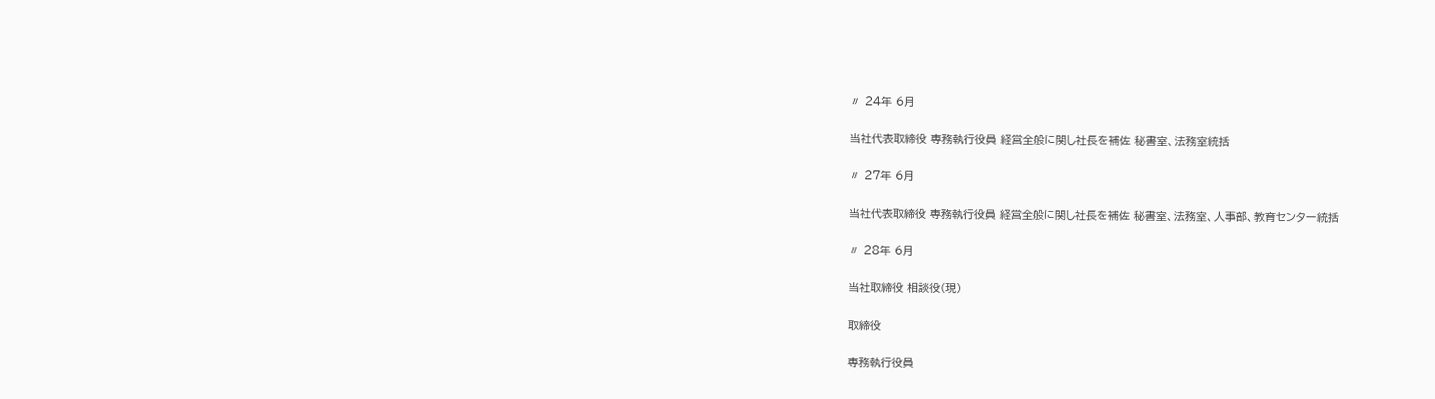〃 24年 6月

当社代表取締役 専務執行役員 経営全般に関し社長を補佐 秘書室、法務室統括

〃 27年 6月

当社代表取締役 専務執行役員 経営全般に関し社長を補佐 秘書室、法務室、人事部、教育センター統括

〃 28年 6月

当社取締役 相談役(現)

取締役

専務執行役員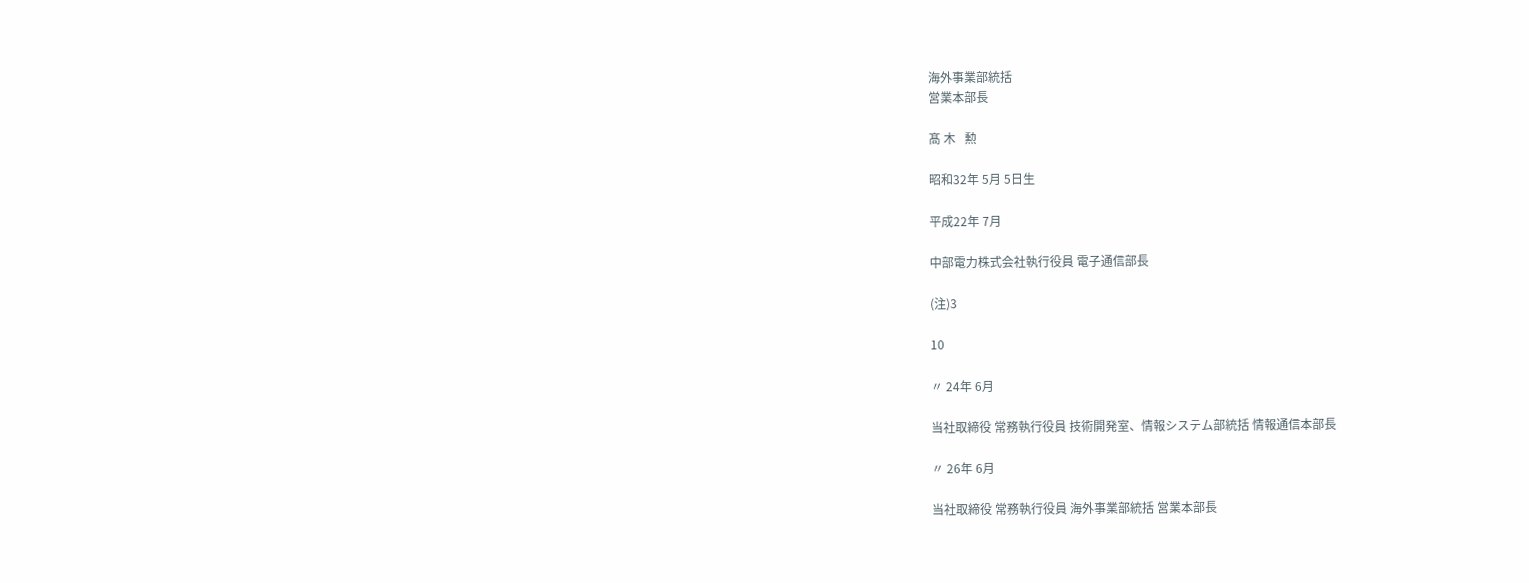海外事業部統括
営業本部長

髙 木   勲

昭和32年 5月 5日生

平成22年 7月

中部電力株式会社執行役員 電子通信部長

(注)3

10

〃 24年 6月

当社取締役 常務執行役員 技術開発室、情報システム部統括 情報通信本部長

〃 26年 6月

当社取締役 常務執行役員 海外事業部統括 営業本部長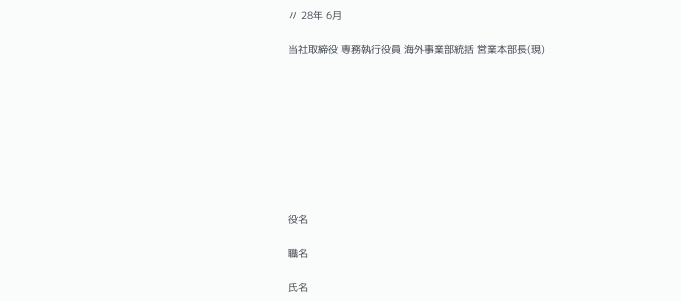〃 28年 6月

当社取締役 専務執行役員 海外事業部統括 営業本部長(現)









役名

職名

氏名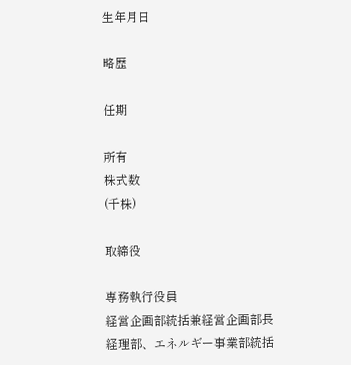生年月日

略歴

任期

所有
株式数
(千株)

取締役

専務執行役員
経営企画部統括兼経営企画部長
経理部、エネルギー事業部統括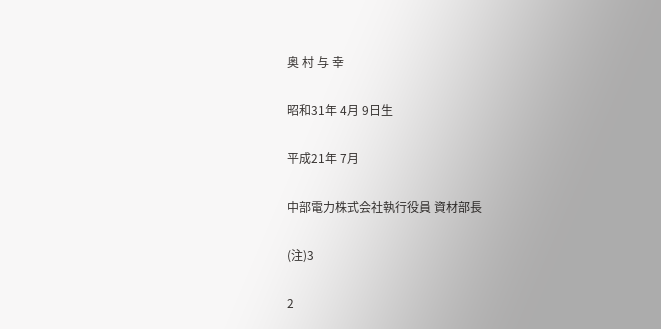奥 村 与 幸

昭和31年 4月 9日生

平成21年 7月

中部電力株式会社執行役員 資材部長

(注)3

2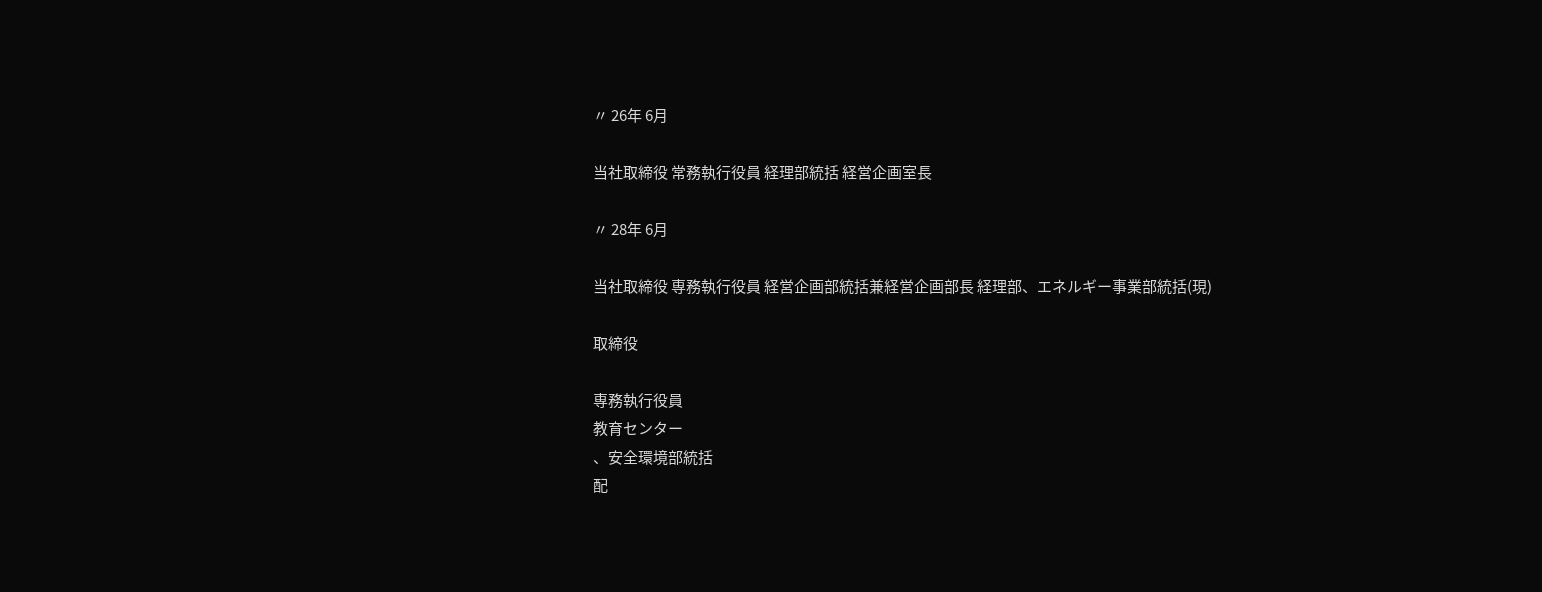〃 26年 6月

当社取締役 常務執行役員 経理部統括 経営企画室長

〃 28年 6月

当社取締役 専務執行役員 経営企画部統括兼経営企画部長 経理部、エネルギー事業部統括(現)

取締役

専務執行役員
教育センター
、安全環境部統括
配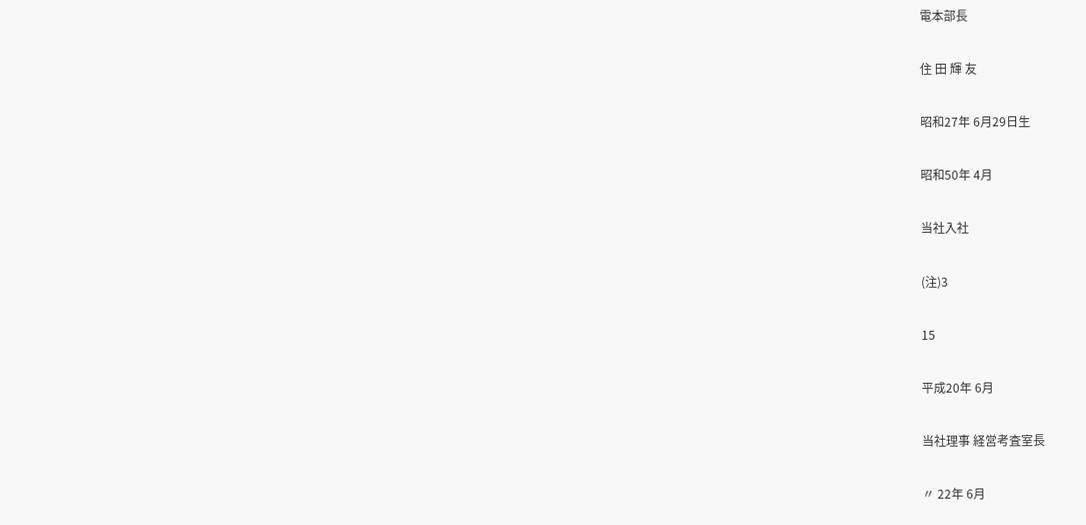電本部長

住 田 輝 友

昭和27年 6月29日生

昭和50年 4月

当社入社

(注)3

15

平成20年 6月

当社理事 経営考査室長

〃 22年 6月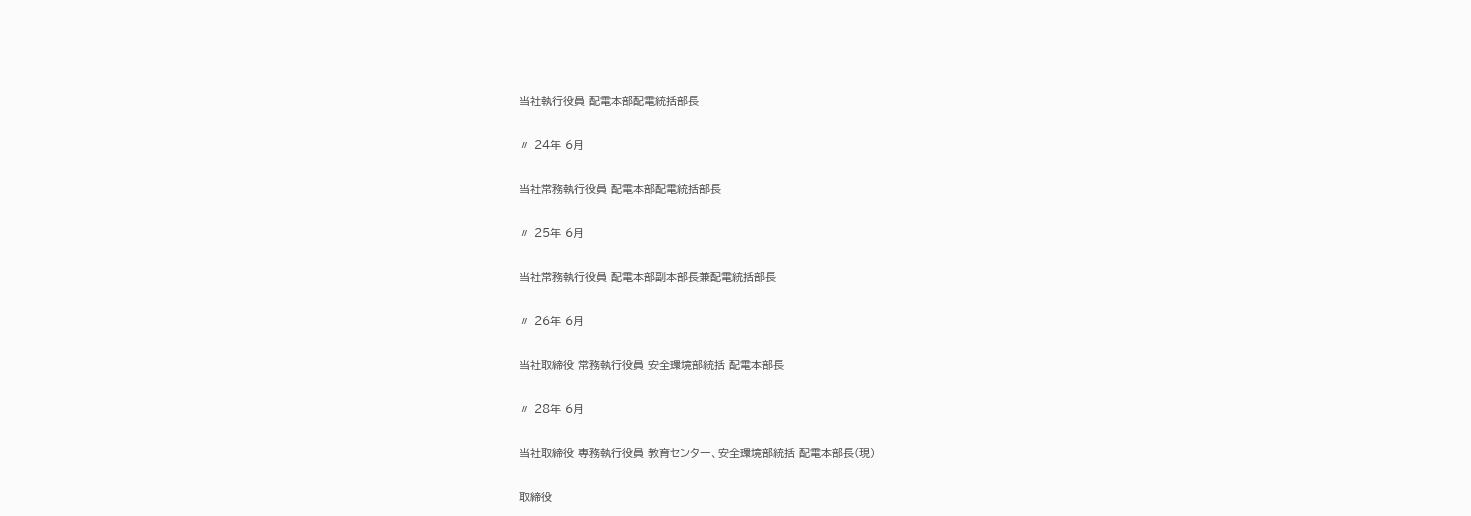当社執行役員 配電本部配電統括部長

〃 24年 6月

当社常務執行役員 配電本部配電統括部長

〃 25年 6月

当社常務執行役員 配電本部副本部長兼配電統括部長

〃 26年 6月

当社取締役 常務執行役員 安全環境部統括 配電本部長

〃 28年 6月

当社取締役 専務執行役員 教育センター、安全環境部統括 配電本部長(現)

取締役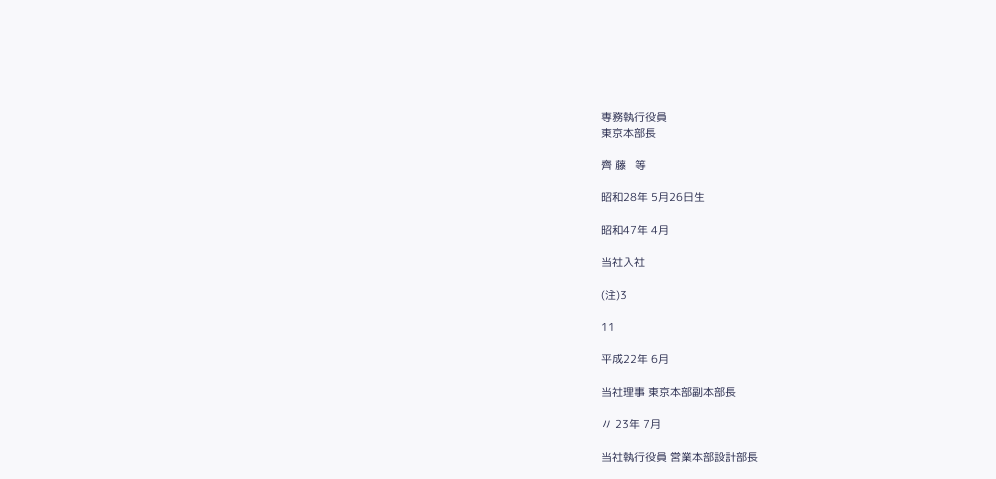専務執行役員
東京本部長

齊 藤   等

昭和28年 5月26日生

昭和47年 4月

当社入社

(注)3

11

平成22年 6月

当社理事 東京本部副本部長

〃 23年 7月

当社執行役員 営業本部設計部長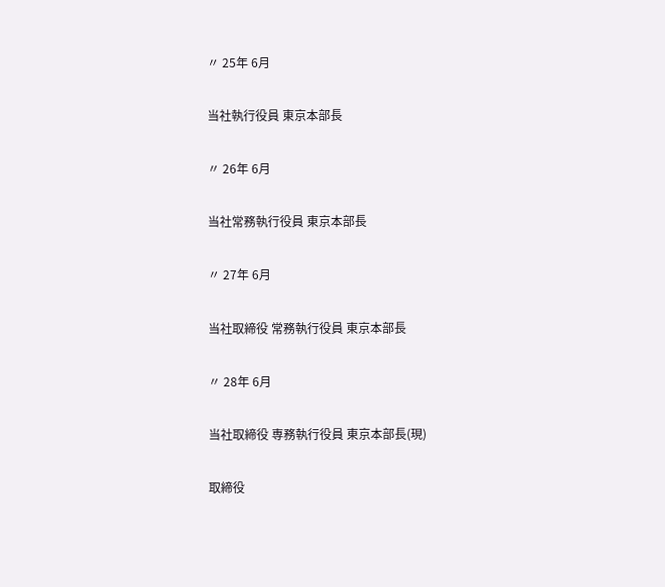〃 25年 6月

当社執行役員 東京本部長

〃 26年 6月

当社常務執行役員 東京本部長

〃 27年 6月

当社取締役 常務執行役員 東京本部長

〃 28年 6月

当社取締役 専務執行役員 東京本部長(現)

取締役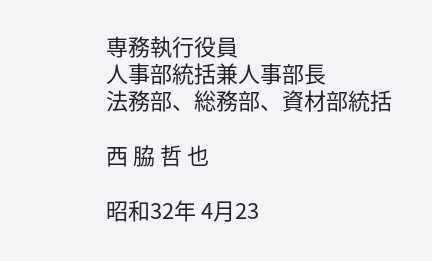専務執行役員
人事部統括兼人事部長
法務部、総務部、資材部統括

西 脇 哲 也

昭和32年 4月23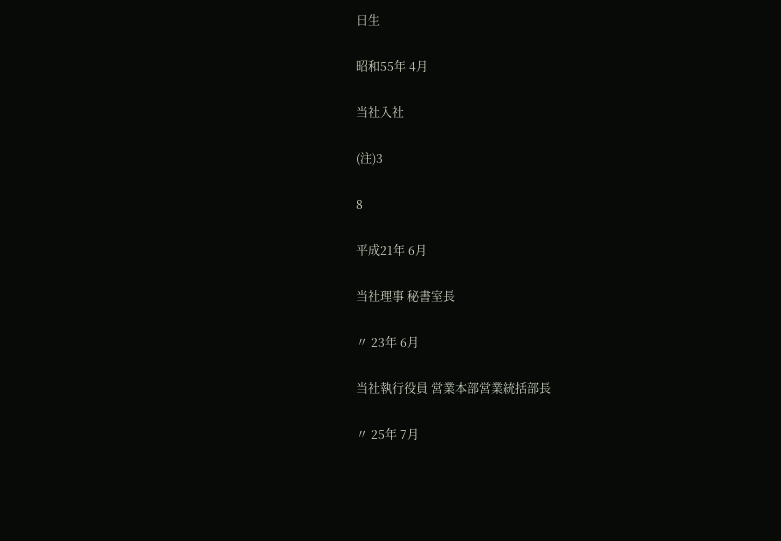日生

昭和55年 4月

当社入社

(注)3

8

平成21年 6月

当社理事 秘書室長

〃 23年 6月

当社執行役員 営業本部営業統括部長

〃 25年 7月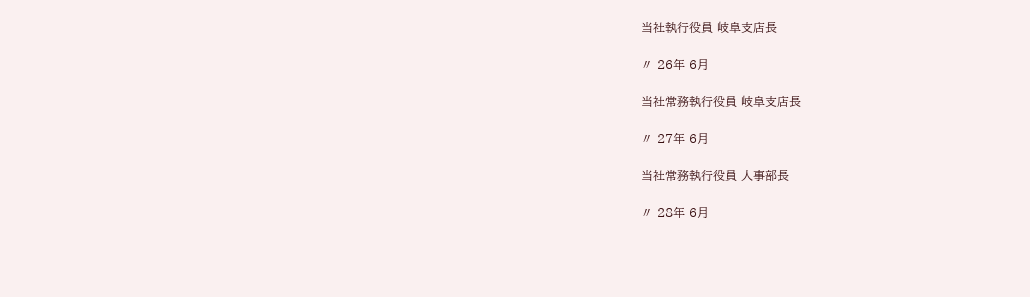当社執行役員 岐阜支店長

〃 26年 6月

当社常務執行役員 岐阜支店長

〃 27年 6月

当社常務執行役員 人事部長

〃 28年 6月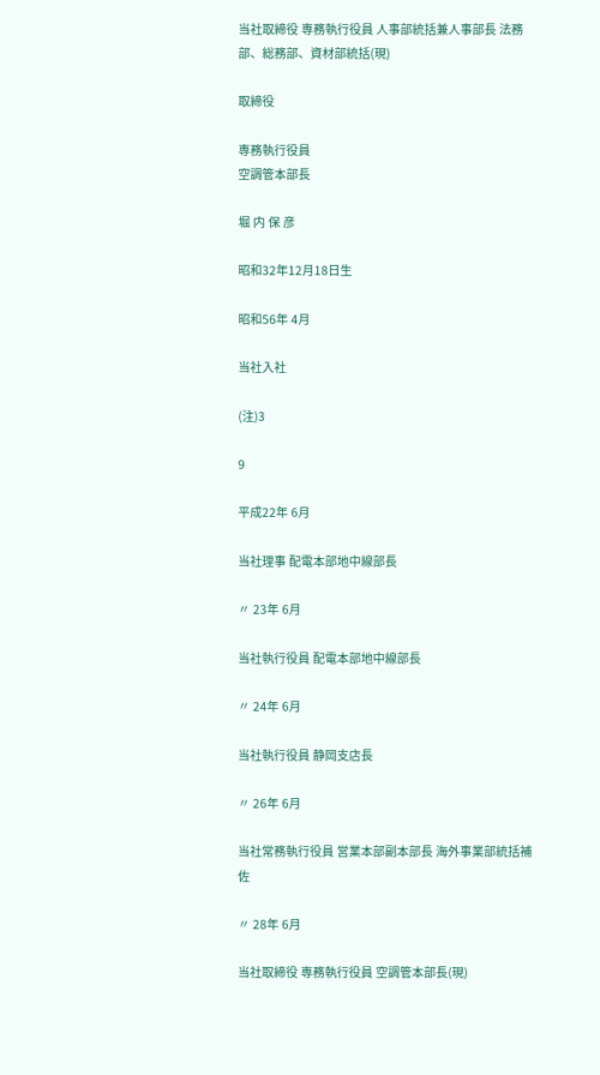当社取締役 専務執行役員 人事部統括兼人事部長 法務部、総務部、資材部統括(現)

取締役

専務執行役員
空調管本部長

堀 内 保 彦

昭和32年12月18日生

昭和56年 4月

当社入社

(注)3

9

平成22年 6月

当社理事 配電本部地中線部長

〃 23年 6月

当社執行役員 配電本部地中線部長

〃 24年 6月

当社執行役員 静岡支店長

〃 26年 6月

当社常務執行役員 営業本部副本部長 海外事業部統括補佐

〃 28年 6月

当社取締役 専務執行役員 空調管本部長(現)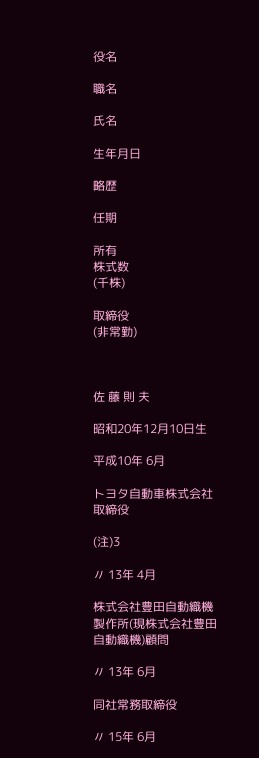役名

職名

氏名

生年月日

略歴

任期

所有
株式数
(千株)

取締役
(非常勤)



佐 藤 則 夫

昭和20年12月10日生

平成10年 6月

トヨタ自動車株式会社取締役

(注)3

〃 13年 4月

株式会社豊田自動織機製作所(現株式会社豊田自動織機)顧問

〃 13年 6月

同社常務取締役

〃 15年 6月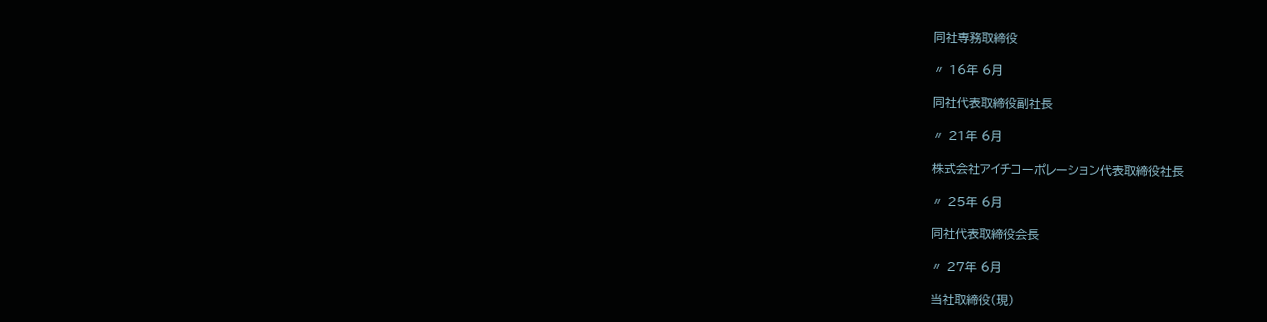同社専務取締役

〃 16年 6月

同社代表取締役副社長

〃 21年 6月

株式会社アイチコーポレーション代表取締役社長

〃 25年 6月

同社代表取締役会長

〃 27年 6月

当社取締役(現)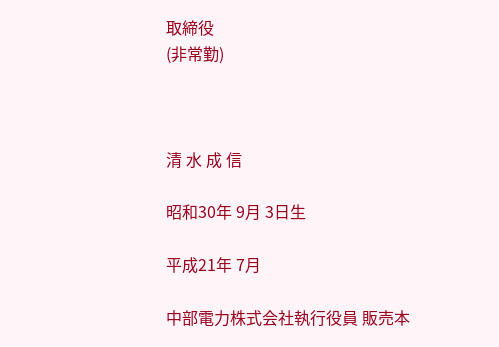取締役
(非常勤)



清 水 成 信

昭和30年 9月 3日生

平成21年 7月

中部電力株式会社執行役員 販売本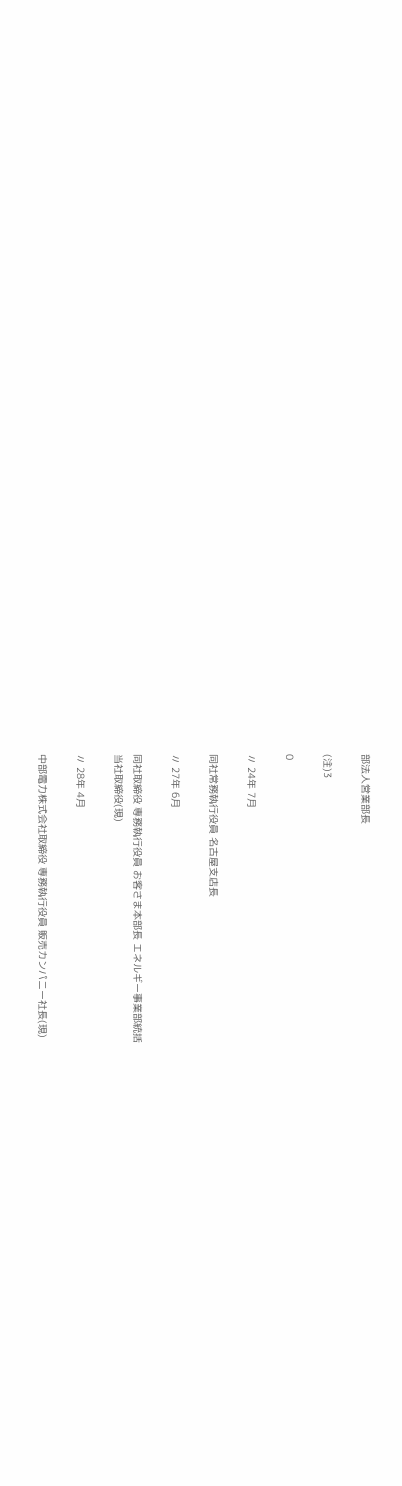部法人営業部長

(注)3

0

〃 24年 7月

同社常務執行役員 名古屋支店長

〃 27年 6月

同社取締役 専務執行役員 お客さま本部長 エネルギー事業部統括
当社取締役(現)

〃 28年 4月

中部電力株式会社取締役 専務執行役員 販売カンパニー社長(現)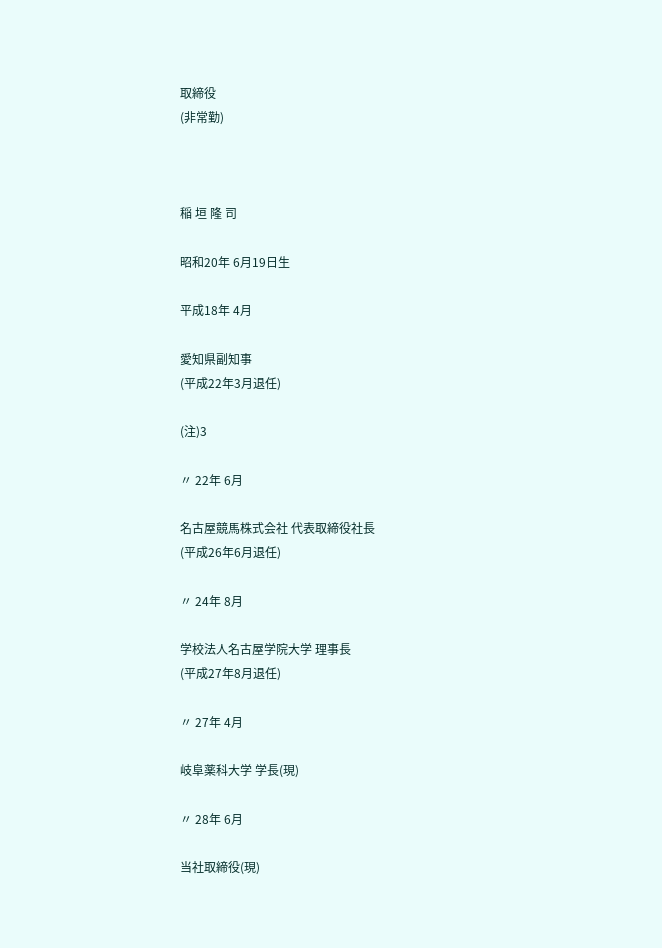取締役
(非常勤)



稲 垣 隆 司

昭和20年 6月19日生

平成18年 4月

愛知県副知事
(平成22年3月退任)

(注)3

〃 22年 6月

名古屋競馬株式会社 代表取締役社長
(平成26年6月退任)

〃 24年 8月

学校法人名古屋学院大学 理事長
(平成27年8月退任)

〃 27年 4月

岐阜薬科大学 学長(現)

〃 28年 6月

当社取締役(現)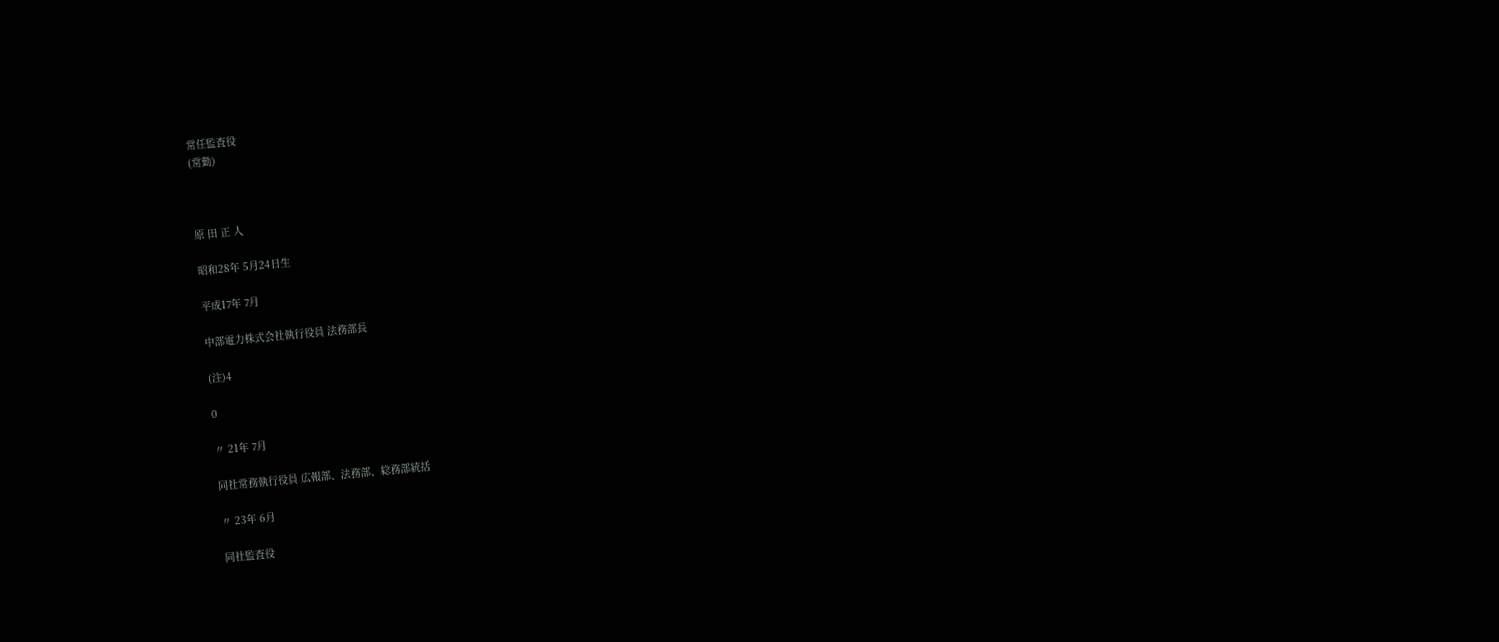常任監査役
(常勤)



原 田 正 人

昭和28年 5月24日生

平成17年 7月

中部電力株式会社執行役員 法務部長

(注)4

0

〃 21年 7月

同社常務執行役員 広報部、法務部、総務部統括

〃 23年 6月

同社監査役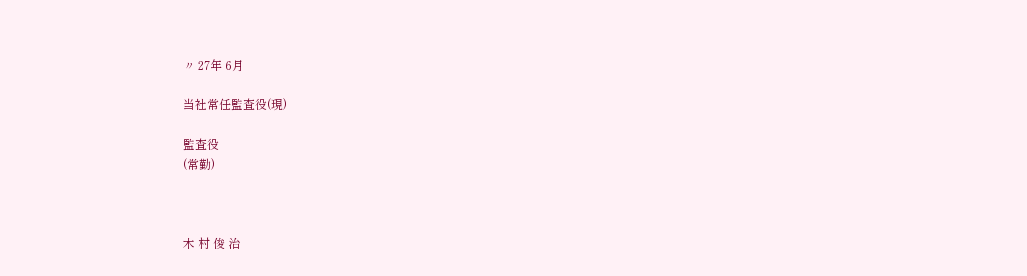〃 27年 6月

当社常任監査役(現)

監査役
(常勤)



木 村 俊 治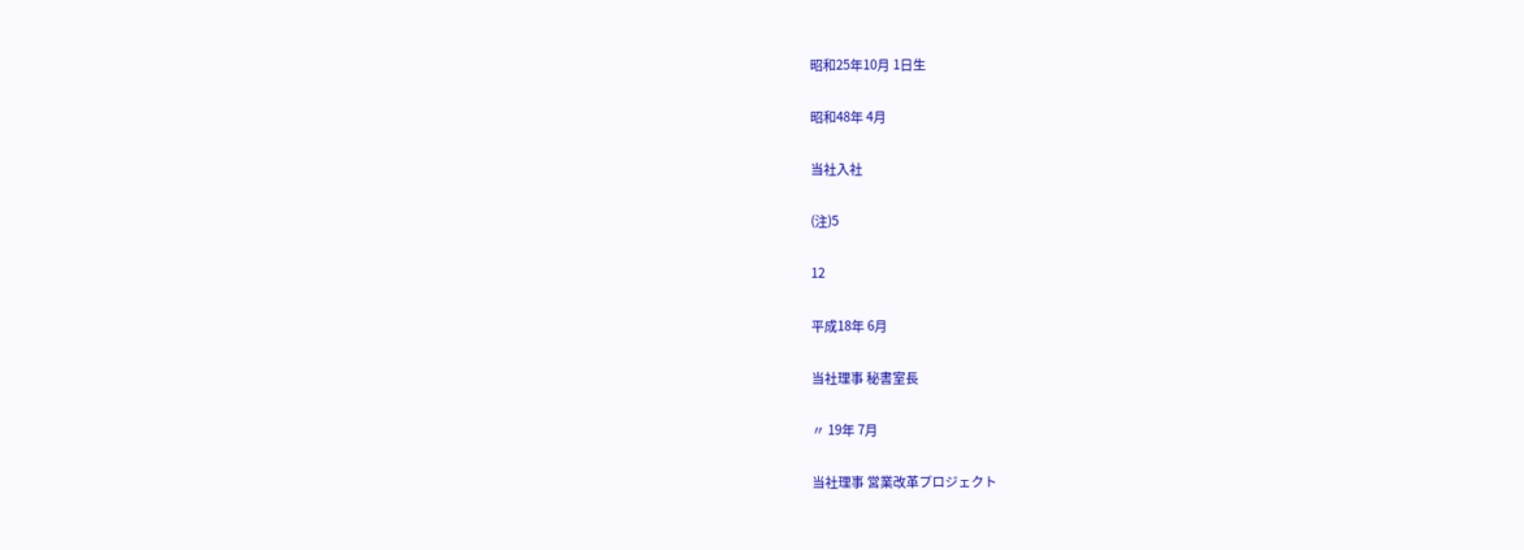昭和25年10月 1日生

昭和48年 4月

当社入社

(注)5

12

平成18年 6月

当社理事 秘書室長

〃 19年 7月

当社理事 営業改革プロジェクト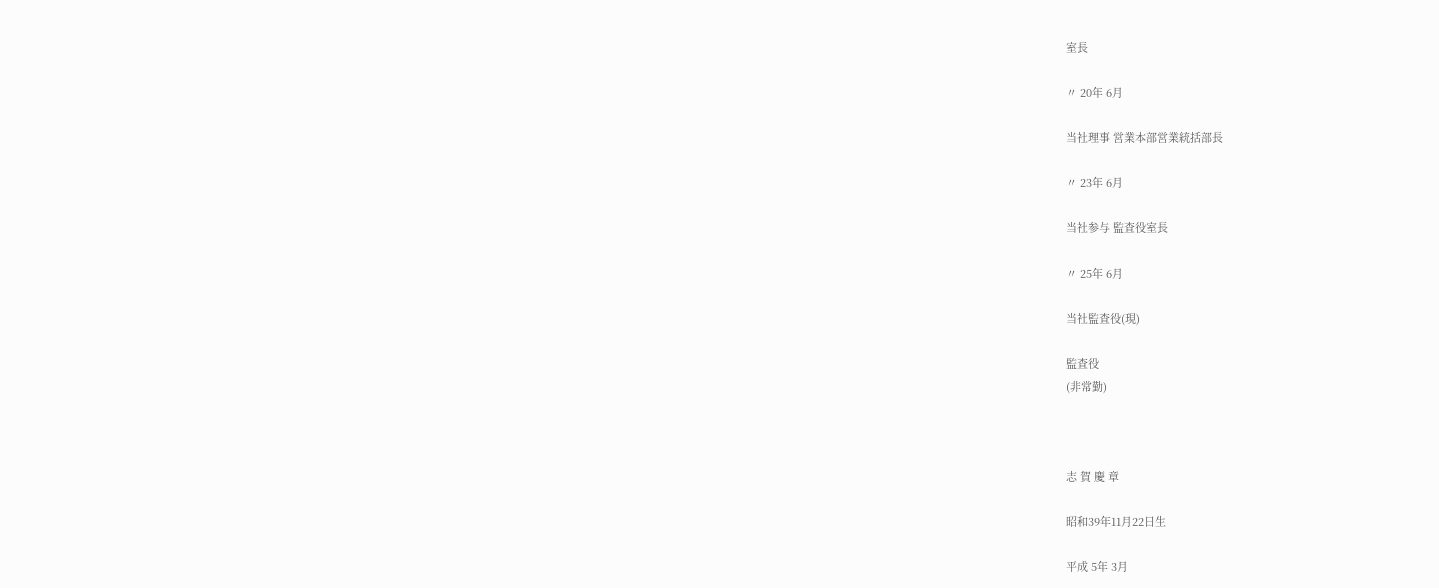室長

〃 20年 6月

当社理事 営業本部営業統括部長

〃 23年 6月

当社参与 監査役室長

〃 25年 6月

当社監査役(現)

監査役
(非常勤)



志 賀 慶 章

昭和39年11月22日生

平成 5年 3月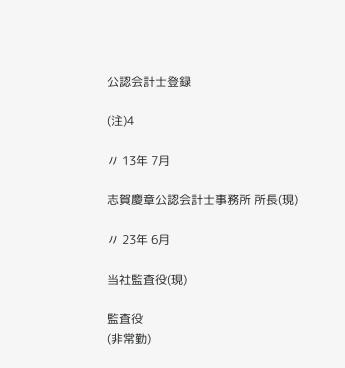公認会計士登録

(注)4

〃 13年 7月

志賀慶章公認会計士事務所 所長(現)

〃 23年 6月

当社監査役(現)

監査役
(非常勤)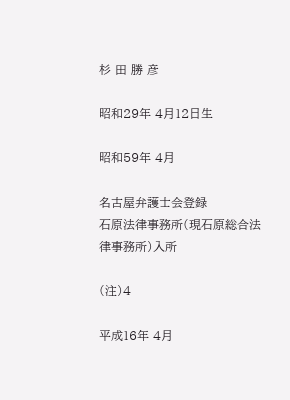杉 田 勝 彦

昭和29年 4月12日生

昭和59年 4月

名古屋弁護士会登録
石原法律事務所(現石原総合法律事務所)入所

(注)4

平成16年 4月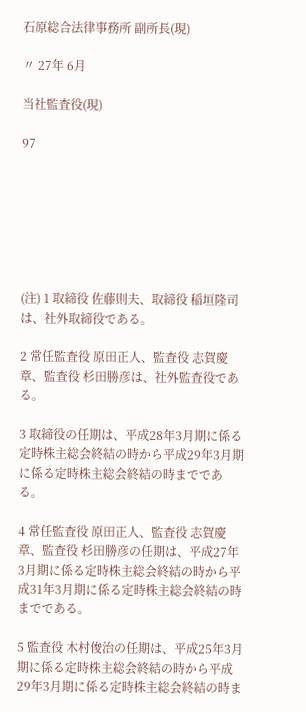石原総合法律事務所 副所長(現)

〃 27年 6月

当社監査役(現)

97







(注) 1 取締役 佐藤則夫、取締役 稲垣隆司 は、社外取締役である。

2 常任監査役 原田正人、監査役 志賀慶章、監査役 杉田勝彦は、社外監査役である。

3 取締役の任期は、平成28年3月期に係る定時株主総会終結の時から平成29年3月期に係る定時株主総会終結の時までである。

4 常任監査役 原田正人、監査役 志賀慶章、監査役 杉田勝彦の任期は、平成27年3月期に係る定時株主総会終結の時から平成31年3月期に係る定時株主総会終結の時までである。

5 監査役 木村俊治の任期は、平成25年3月期に係る定時株主総会終結の時から平成29年3月期に係る定時株主総会終結の時ま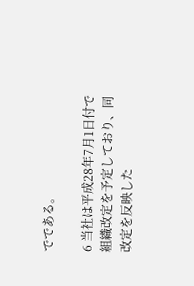でである。

6 当社は平成28年7月1日付で組織改定を予定しており、同改定を反映した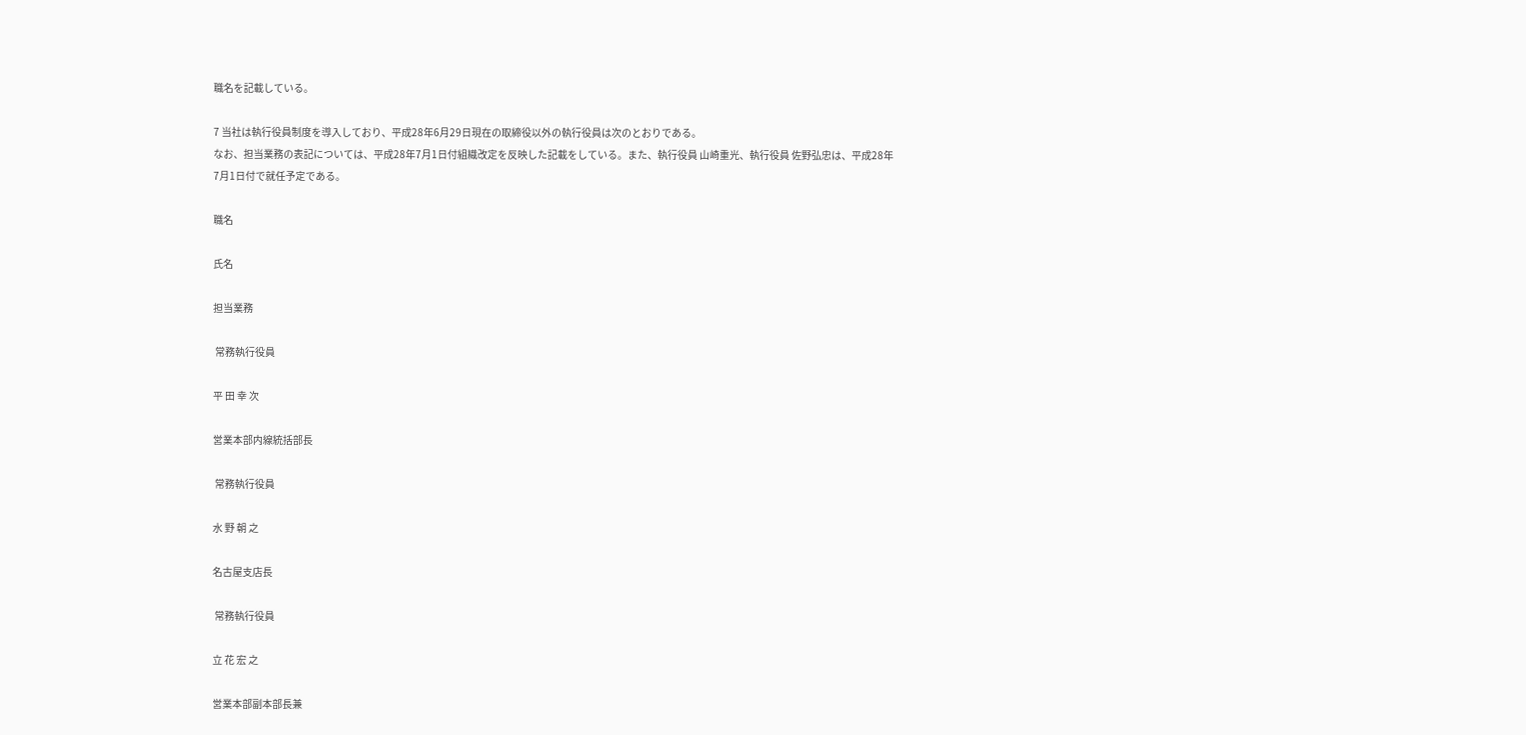職名を記載している。

7 当社は執行役員制度を導入しており、平成28年6月29日現在の取締役以外の執行役員は次のとおりである。
なお、担当業務の表記については、平成28年7月1日付組織改定を反映した記載をしている。また、執行役員 山崎重光、執行役員 佐野弘忠は、平成28年7月1日付で就任予定である。

職名

氏名

担当業務

 常務執行役員

平 田 幸 次

営業本部内線統括部長

 常務執行役員

水 野 朝 之

名古屋支店長

 常務執行役員

立 花 宏 之

営業本部副本部長兼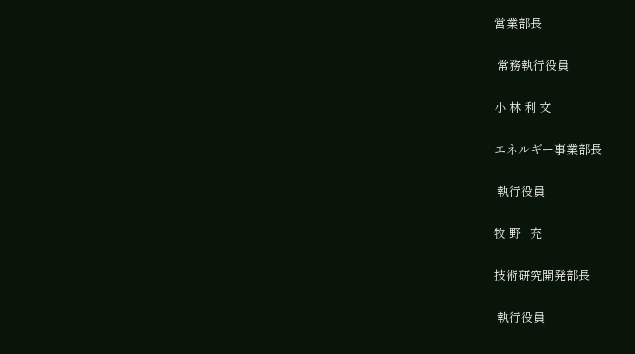営業部長

 常務執行役員

小 林 利 文

エネルギー事業部長

 執行役員

牧 野   充

技術研究開発部長

 執行役員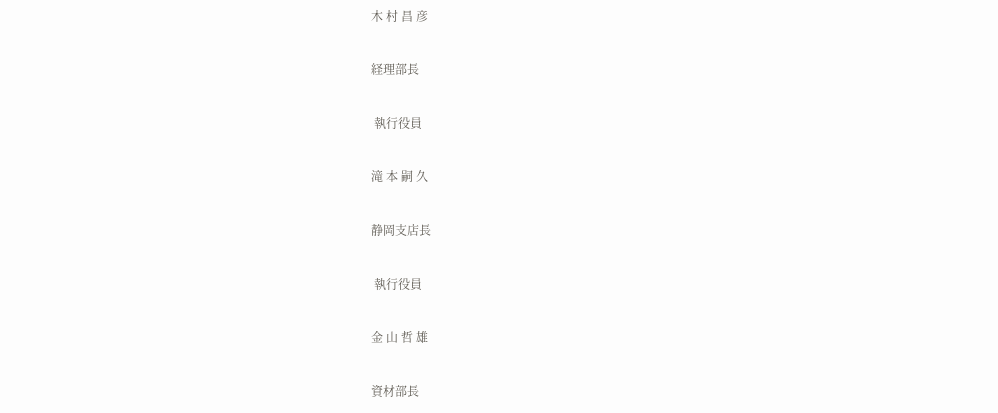木 村 昌 彦

経理部長

 執行役員

滝 本 嗣 久

静岡支店長

 執行役員

金 山 哲 雄

資材部長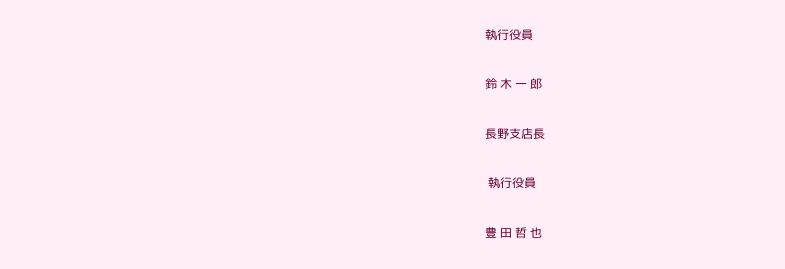執行役員

鈴 木 一 郎

長野支店長

 執行役員

豊 田 哲 也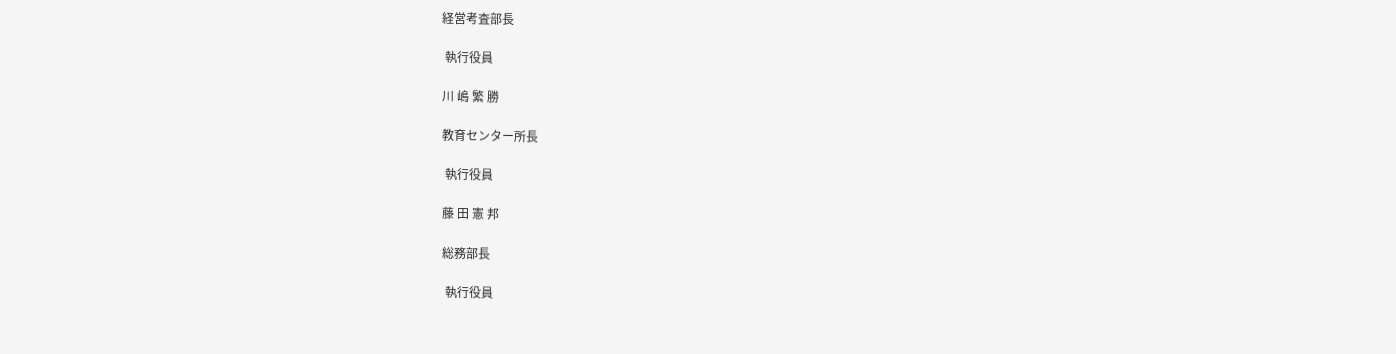経営考査部長

 執行役員

川 嶋 繁 勝

教育センター所長

 執行役員

藤 田 憲 邦

総務部長

 執行役員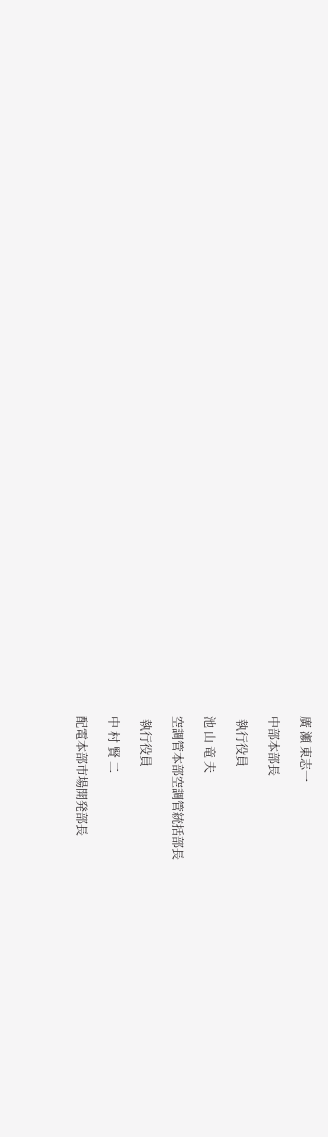廣 瀬 東志一

中部本部長

 執行役員

池 山 竜 夫

空調管本部空調管統括部長

 執行役員

中 村 賢 二

配電本部市場開発部長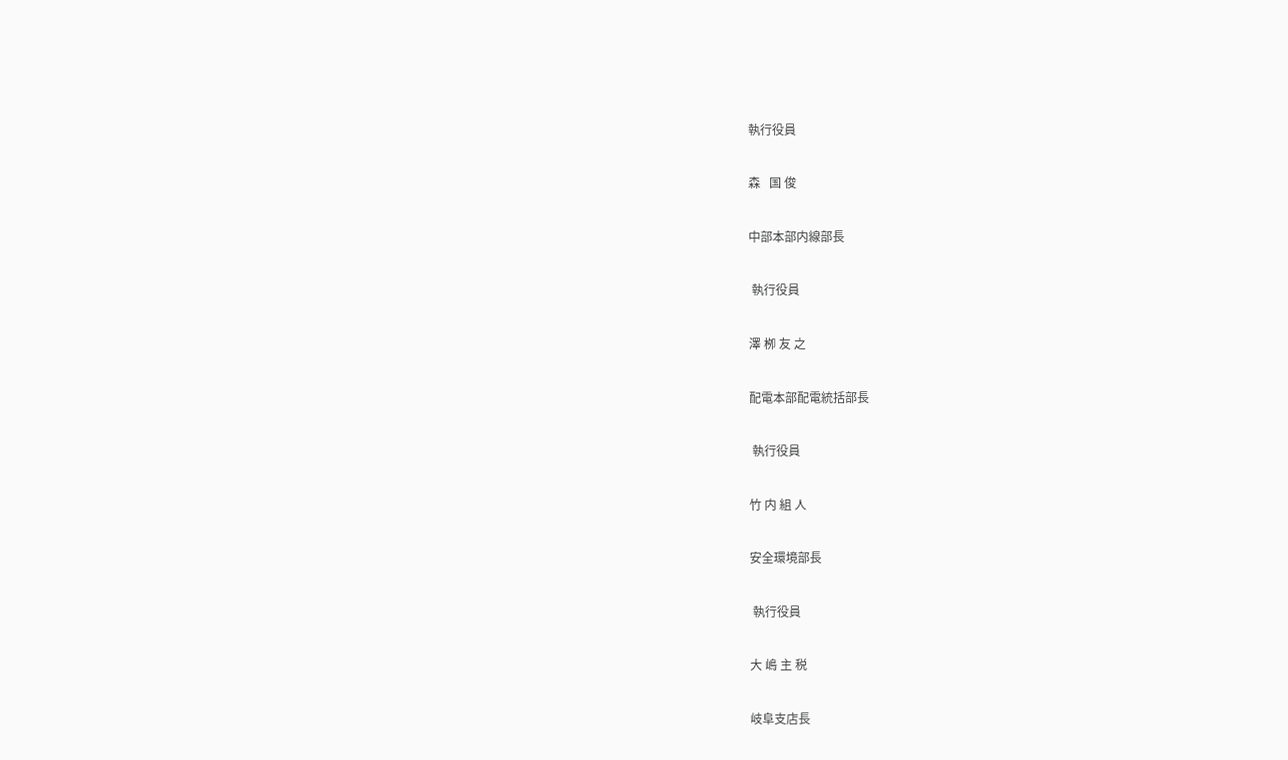執行役員

森   国 俊

中部本部内線部長

 執行役員

澤 栁 友 之

配電本部配電統括部長

 執行役員

竹 内 組 人

安全環境部長

 執行役員

大 嶋 主 税

岐阜支店長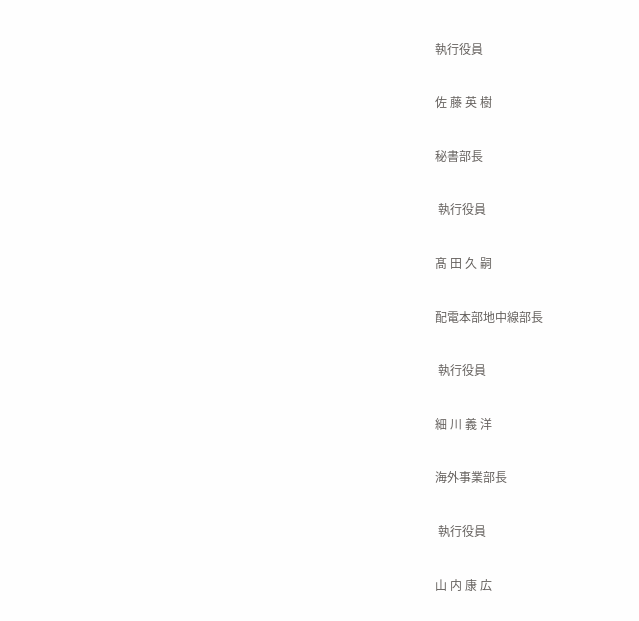執行役員

佐 藤 英 樹

秘書部長

 執行役員

髙 田 久 嗣

配電本部地中線部長

 執行役員

細 川 義 洋

海外事業部長

 執行役員

山 内 康 広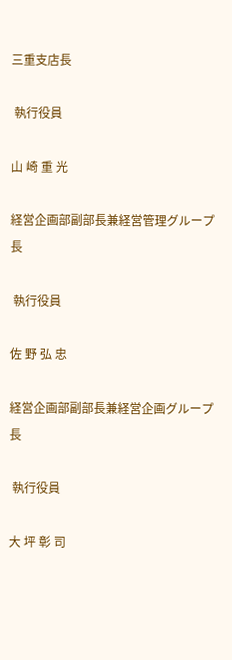三重支店長

 執行役員

山 崎 重 光

経営企画部副部長兼経営管理グループ長

 執行役員

佐 野 弘 忠

経営企画部副部長兼経営企画グループ長

 執行役員

大 坪 彰 司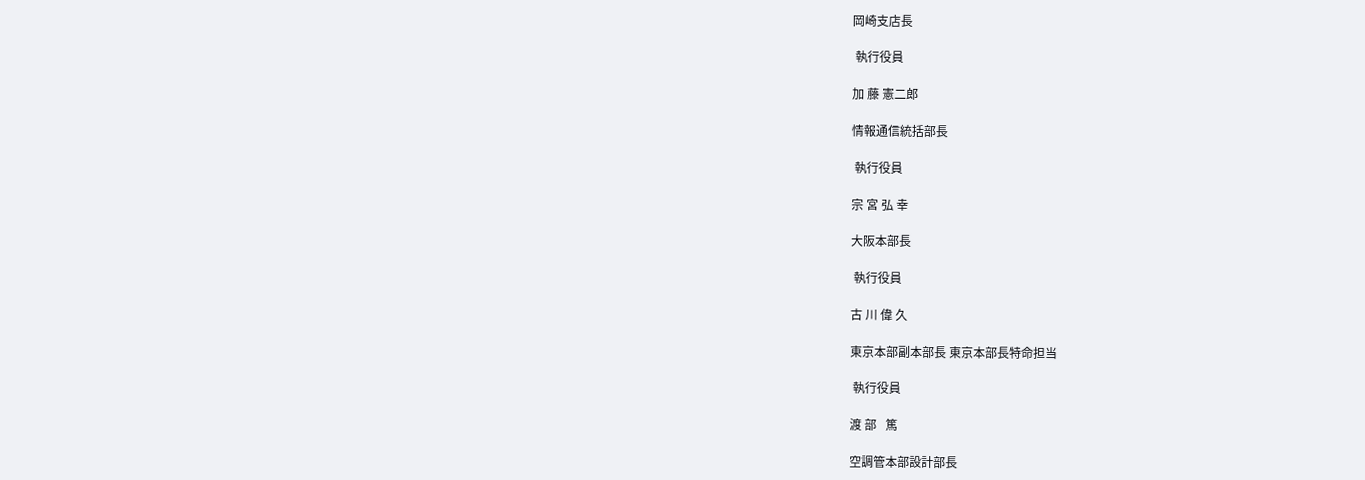岡崎支店長

 執行役員

加 藤 憲二郎

情報通信統括部長

 執行役員

宗 宮 弘 幸

大阪本部長

 執行役員

古 川 偉 久

東京本部副本部長 東京本部長特命担当

 執行役員

渡 部   篤

空調管本部設計部長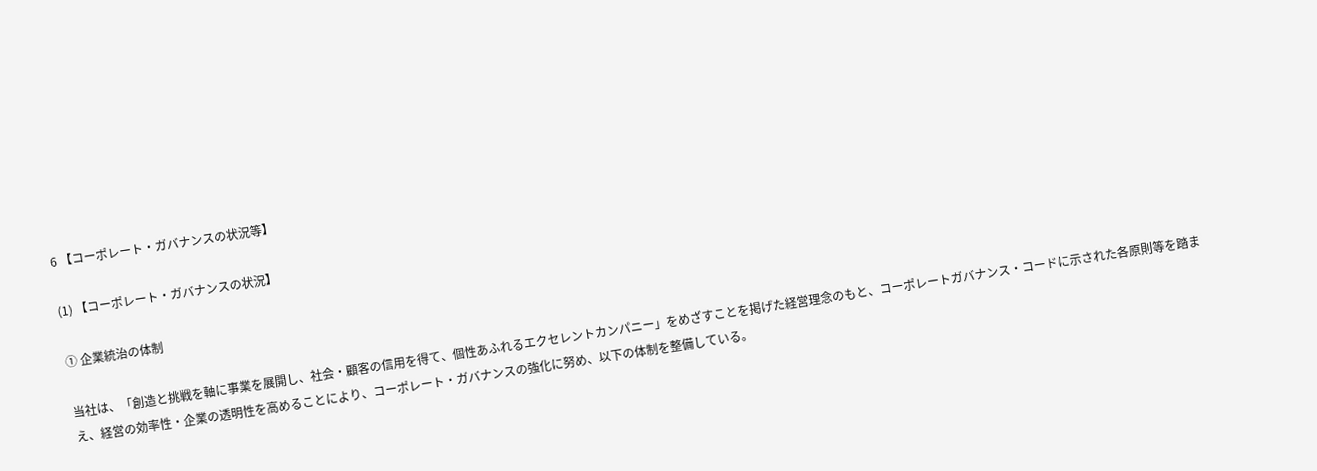6 【コーポレート・ガバナンスの状況等】

(1) 【コーポレート・ガバナンスの状況】

① 企業統治の体制

当社は、「創造と挑戦を軸に事業を展開し、社会・顧客の信用を得て、個性あふれるエクセレントカンパニー」をめざすことを掲げた経営理念のもと、コーポレートガバナンス・コードに示された各原則等を踏まえ、経営の効率性・企業の透明性を高めることにより、コーポレート・ガバナンスの強化に努め、以下の体制を整備している。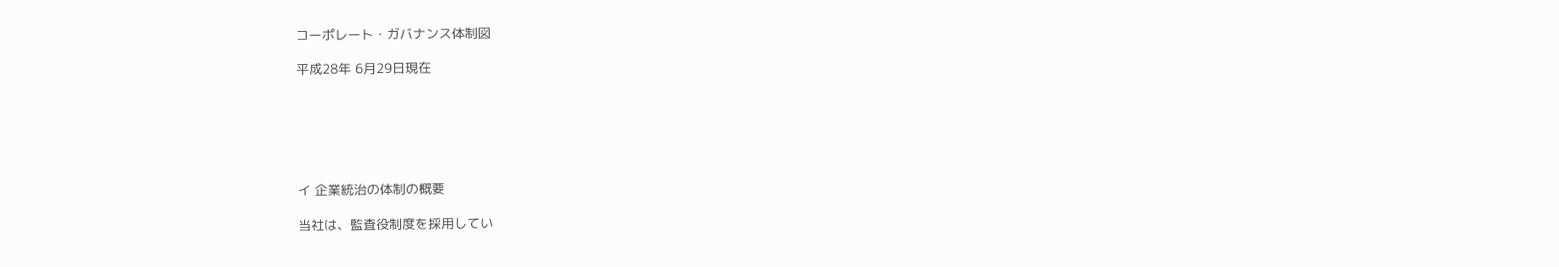コーポレート・ガバナンス体制図

平成28年 6月29日現在






イ 企業統治の体制の概要

当社は、監査役制度を採用してい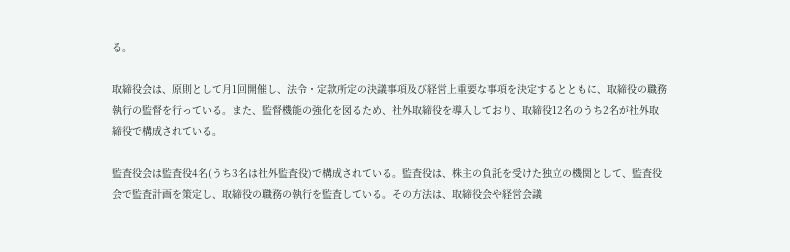る。

取締役会は、原則として月1回開催し、法令・定款所定の決議事項及び経営上重要な事項を決定するとともに、取締役の職務執行の監督を行っている。また、監督機能の強化を図るため、社外取締役を導入しており、取締役12名のうち2名が社外取締役で構成されている。

監査役会は監査役4名(うち3名は社外監査役)で構成されている。監査役は、株主の負託を受けた独立の機関として、監査役会で監査計画を策定し、取締役の職務の執行を監査している。その方法は、取締役会や経営会議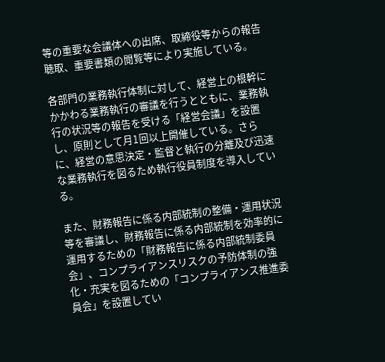等の重要な会議体への出席、取締役等からの報告聴取、重要書類の閲覧等により実施している。

各部門の業務執行体制に対して、経営上の根幹にかかわる業務執行の審議を行うとともに、業務執行の状況等の報告を受ける「経営会議」を設置し、原則として月1回以上開催している。さらに、経営の意思決定・監督と執行の分離及び迅速な業務執行を図るため執行役員制度を導入している。

また、財務報告に係る内部統制の整備・運用状況等を審議し、財務報告に係る内部統制を効率的に運用するための「財務報告に係る内部統制委員会」、コンプライアンスリスクの予防体制の強化・充実を図るための「コンプライアンス推進委員会」を設置してい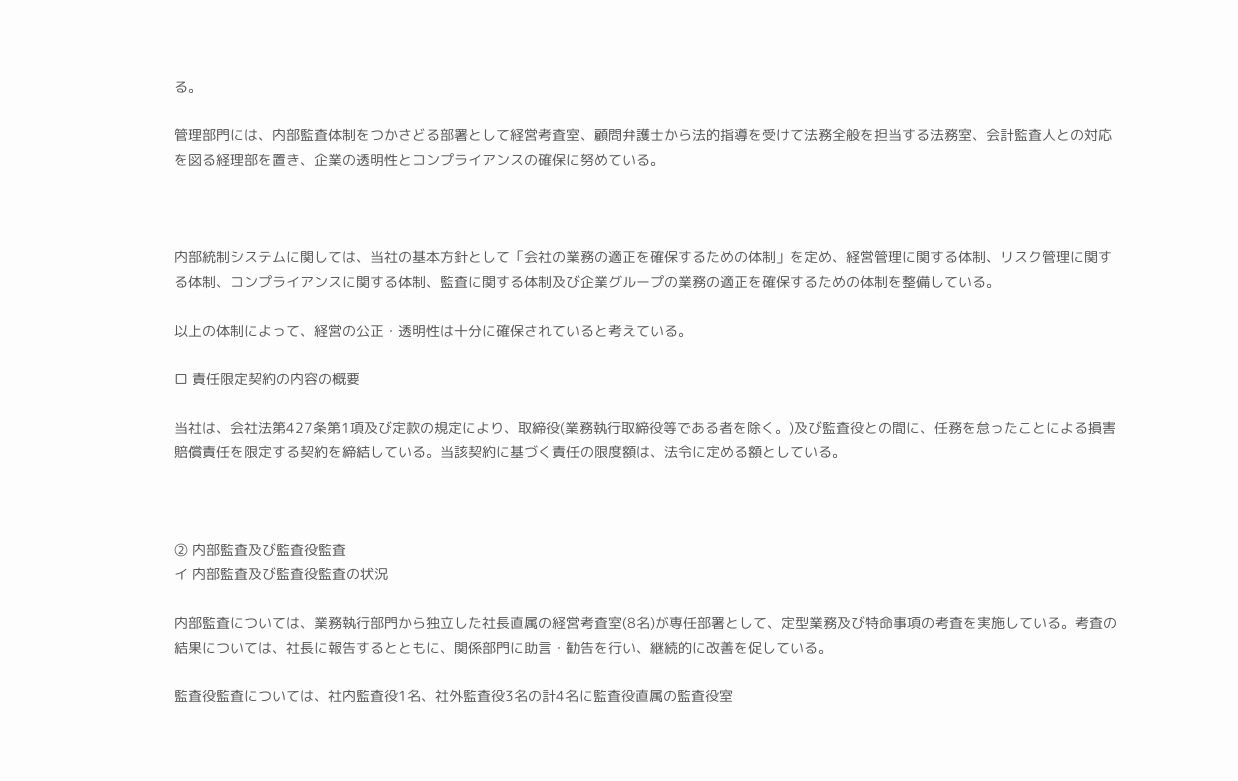る。

管理部門には、内部監査体制をつかさどる部署として経営考査室、顧問弁護士から法的指導を受けて法務全般を担当する法務室、会計監査人との対応を図る経理部を置き、企業の透明性とコンプライアンスの確保に努めている。



内部統制システムに関しては、当社の基本方針として「会社の業務の適正を確保するための体制」を定め、経営管理に関する体制、リスク管理に関する体制、コンプライアンスに関する体制、監査に関する体制及び企業グループの業務の適正を確保するための体制を整備している。

以上の体制によって、経営の公正・透明性は十分に確保されていると考えている。

ロ 責任限定契約の内容の概要

当社は、会社法第427条第1項及び定款の規定により、取締役(業務執行取締役等である者を除く。)及び監査役との間に、任務を怠ったことによる損害賠償責任を限定する契約を締結している。当該契約に基づく責任の限度額は、法令に定める額としている。



② 内部監査及び監査役監査
イ 内部監査及び監査役監査の状況

内部監査については、業務執行部門から独立した社長直属の経営考査室(8名)が専任部署として、定型業務及び特命事項の考査を実施している。考査の結果については、社長に報告するとともに、関係部門に助言・勧告を行い、継続的に改善を促している。

監査役監査については、社内監査役1名、社外監査役3名の計4名に監査役直属の監査役室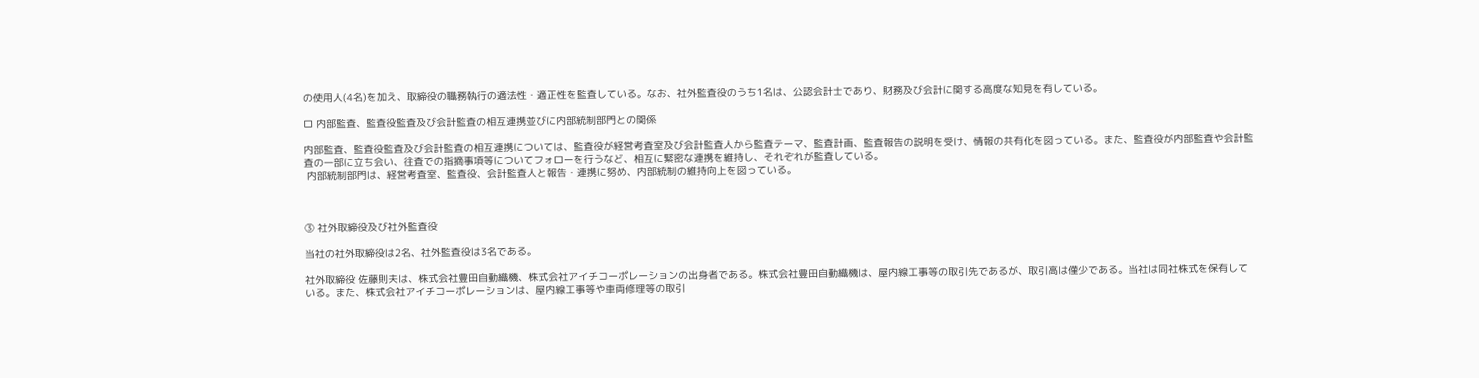の使用人(4名)を加え、取締役の職務執行の適法性・適正性を監査している。なお、社外監査役のうち1名は、公認会計士であり、財務及び会計に関する高度な知見を有している。

ロ 内部監査、監査役監査及び会計監査の相互連携並びに内部統制部門との関係

内部監査、監査役監査及び会計監査の相互連携については、監査役が経営考査室及び会計監査人から監査テーマ、監査計画、監査報告の説明を受け、情報の共有化を図っている。また、監査役が内部監査や会計監査の一部に立ち会い、往査での指摘事項等についてフォローを行うなど、相互に緊密な連携を維持し、それぞれが監査している。
 内部統制部門は、経営考査室、監査役、会計監査人と報告・連携に努め、内部統制の維持向上を図っている。



③ 社外取締役及び社外監査役

当社の社外取締役は2名、社外監査役は3名である。

社外取締役 佐藤則夫は、株式会社豊田自動織機、株式会社アイチコーポレーションの出身者である。株式会社豊田自動織機は、屋内線工事等の取引先であるが、取引高は僅少である。当社は同社株式を保有している。また、株式会社アイチコーポレーションは、屋内線工事等や車両修理等の取引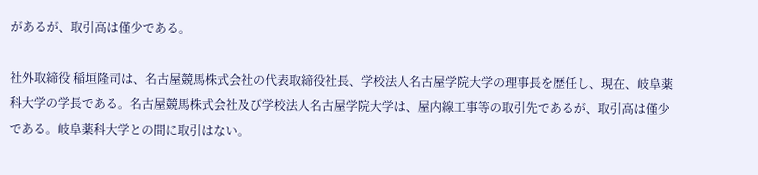があるが、取引高は僅少である。

社外取締役 稲垣隆司は、名古屋競馬株式会社の代表取締役社長、学校法人名古屋学院大学の理事長を歴任し、現在、岐阜薬科大学の学長である。名古屋競馬株式会社及び学校法人名古屋学院大学は、屋内線工事等の取引先であるが、取引高は僅少である。岐阜薬科大学との間に取引はない。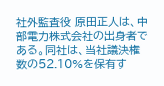社外監査役 原田正人は、中部電力株式会社の出身者である。同社は、当社議決権数の52.10%を保有す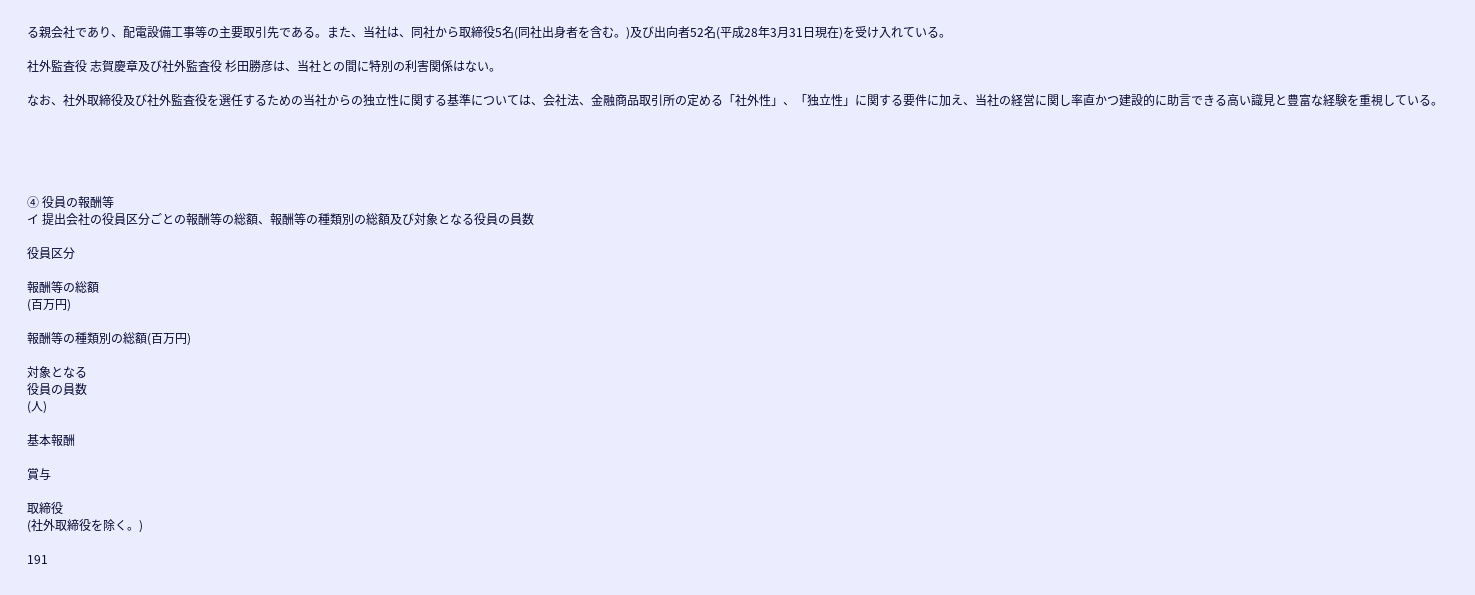る親会社であり、配電設備工事等の主要取引先である。また、当社は、同社から取締役5名(同社出身者を含む。)及び出向者52名(平成28年3月31日現在)を受け入れている。

社外監査役 志賀慶章及び社外監査役 杉田勝彦は、当社との間に特別の利害関係はない。

なお、社外取締役及び社外監査役を選任するための当社からの独立性に関する基準については、会社法、金融商品取引所の定める「社外性」、「独立性」に関する要件に加え、当社の経営に関し率直かつ建設的に助言できる高い識見と豊富な経験を重視している。





④ 役員の報酬等
イ 提出会社の役員区分ごとの報酬等の総額、報酬等の種類別の総額及び対象となる役員の員数

役員区分

報酬等の総額
(百万円)

報酬等の種類別の総額(百万円)

対象となる
役員の員数
(人)

基本報酬

賞与

取締役
(社外取締役を除く。)

191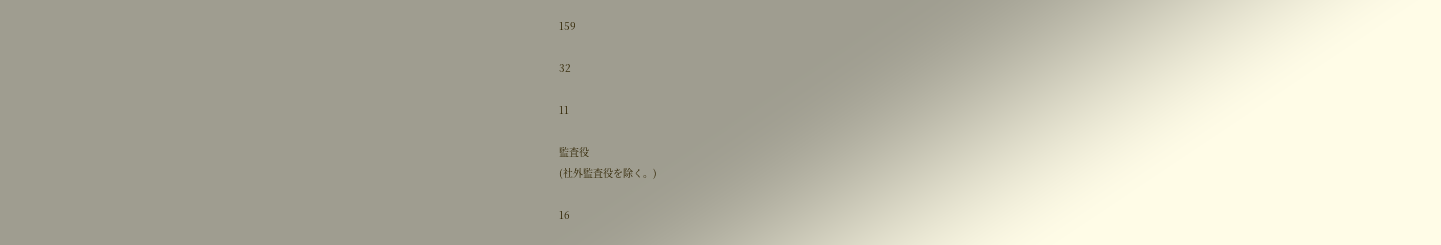159

32

11

監査役
(社外監査役を除く。)

16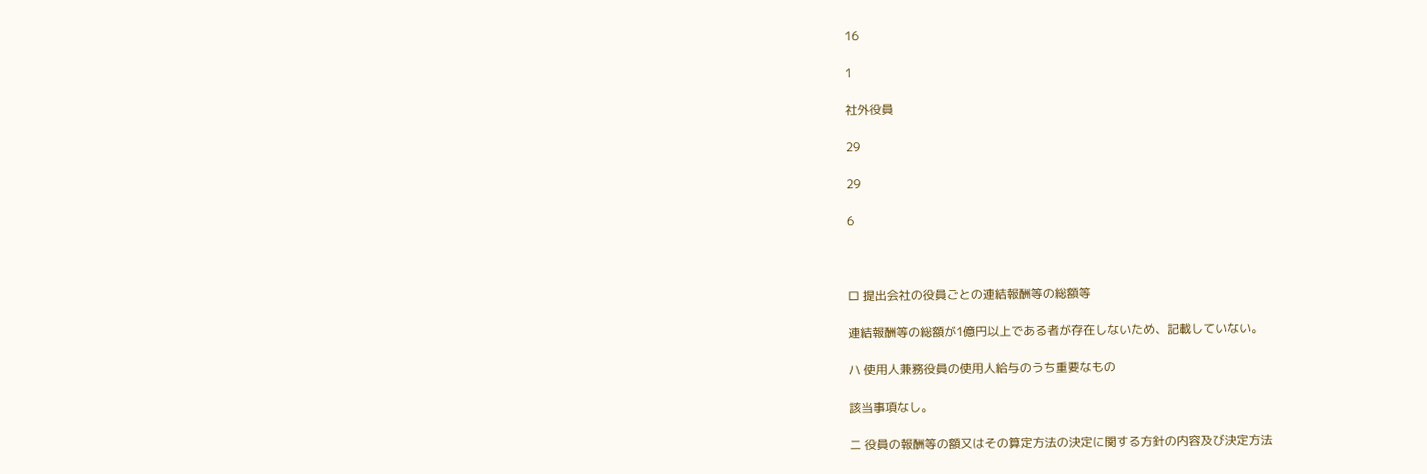16

1

社外役員

29

29

6



ロ 提出会社の役員ごとの連結報酬等の総額等

連結報酬等の総額が1億円以上である者が存在しないため、記載していない。

ハ 使用人兼務役員の使用人給与のうち重要なもの

該当事項なし。

ニ 役員の報酬等の額又はその算定方法の決定に関する方針の内容及び決定方法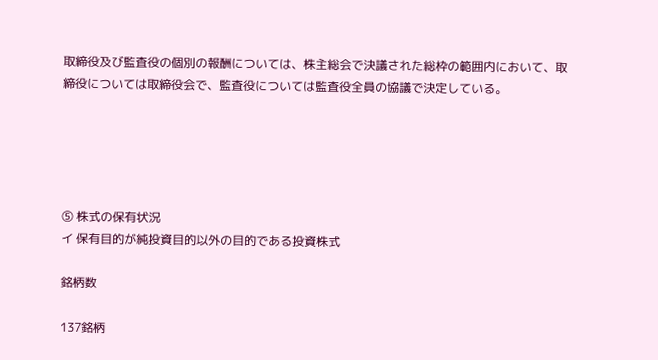取締役及び監査役の個別の報酬については、株主総会で決議された総枠の範囲内において、取締役については取締役会で、監査役については監査役全員の協議で決定している。





⑤ 株式の保有状況
イ 保有目的が純投資目的以外の目的である投資株式

銘柄数

137銘柄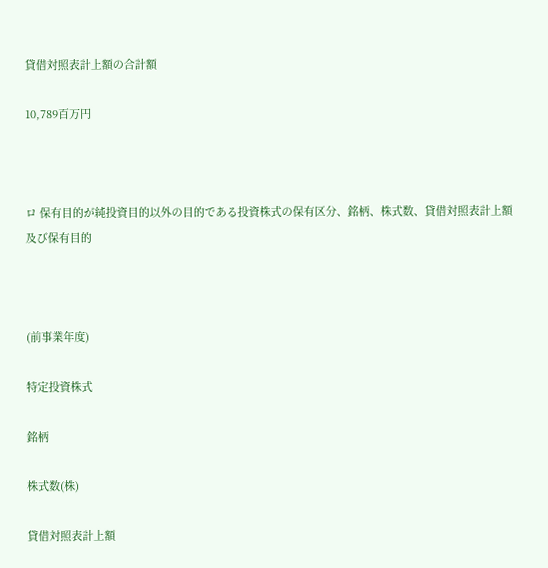貸借対照表計上額の合計額

10,789百万円



ロ 保有目的が純投資目的以外の目的である投資株式の保有区分、銘柄、株式数、貸借対照表計上額及び保有目的



(前事業年度)

特定投資株式

銘柄

株式数(株)

貸借対照表計上額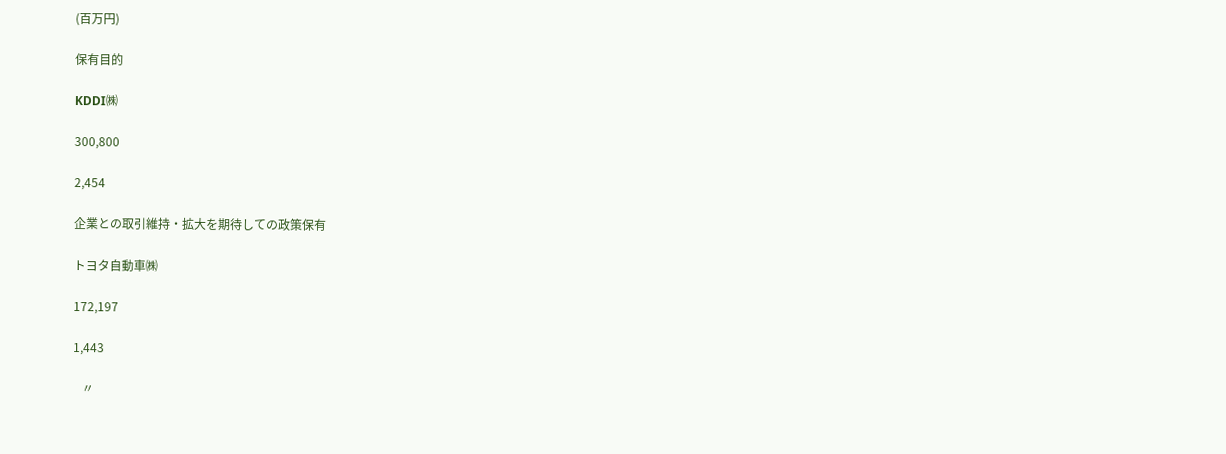(百万円)

保有目的

KDDI㈱

300,800

2,454

企業との取引維持・拡大を期待しての政策保有

トヨタ自動車㈱

172,197

1,443

   〃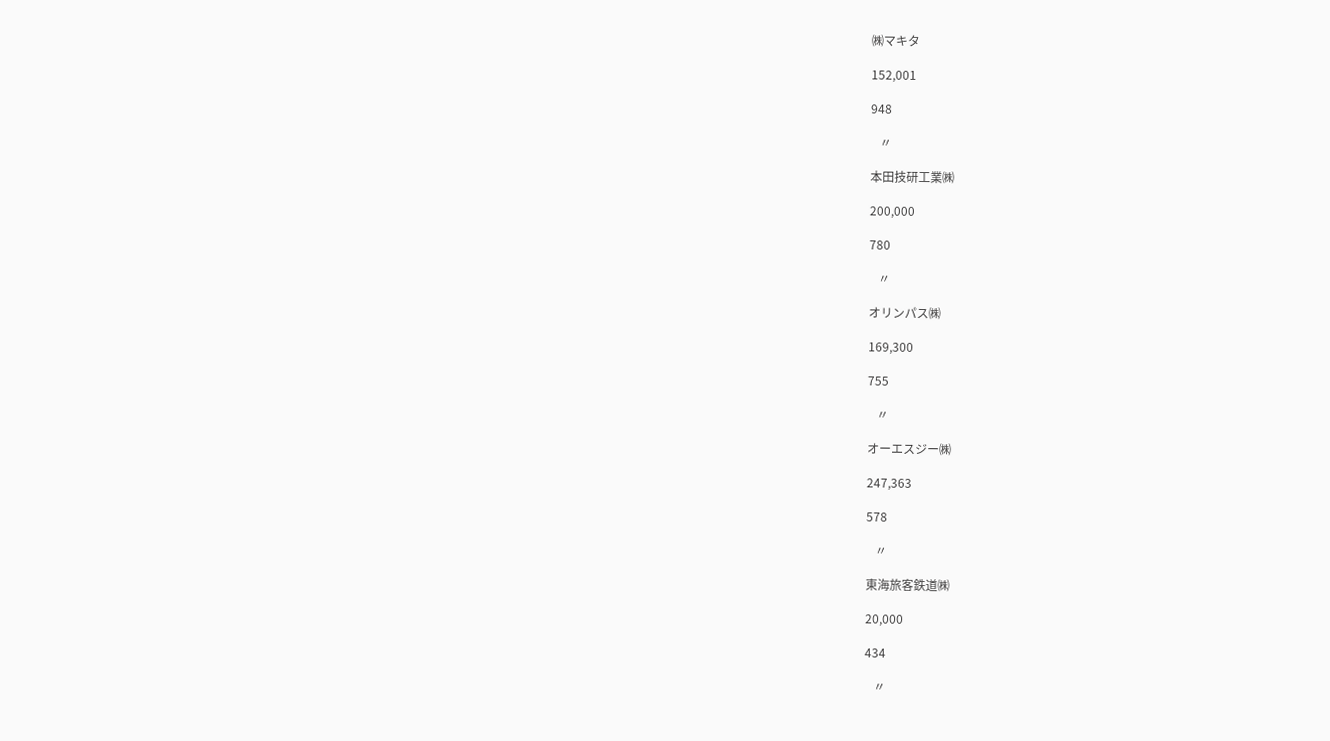㈱マキタ

152,001

948

   〃

本田技研工業㈱

200,000

780

   〃

オリンパス㈱

169,300

755

   〃

オーエスジー㈱

247,363

578

   〃

東海旅客鉄道㈱

20,000

434

   〃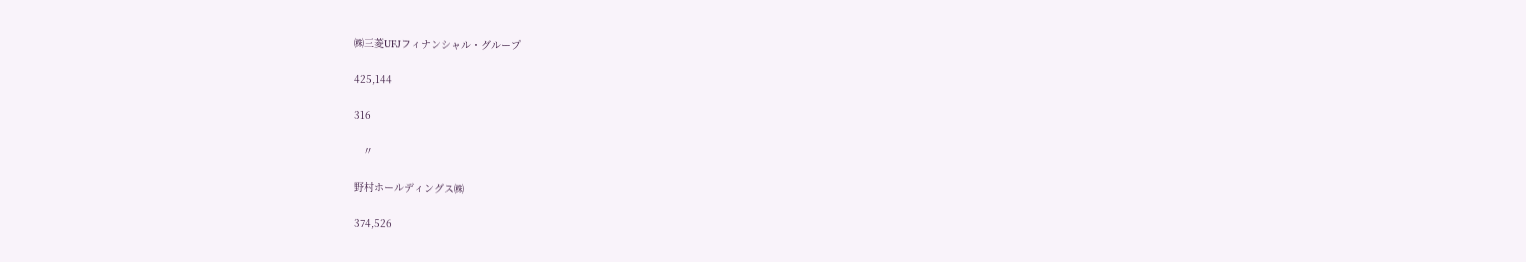㈱三菱UFJフィナンシャル・グループ

425,144

316

   〃

野村ホールディングス㈱

374,526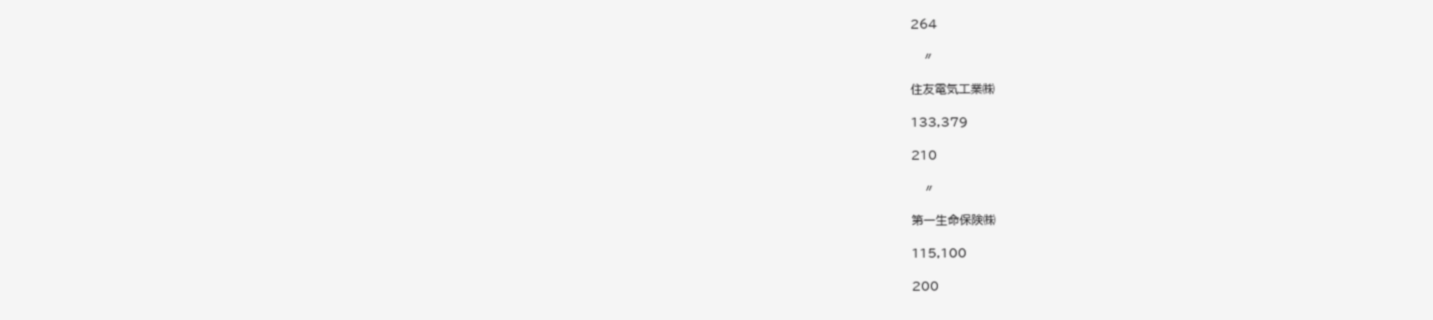264

   〃

住友電気工業㈱

133,379

210

   〃

第一生命保険㈱

115,100

200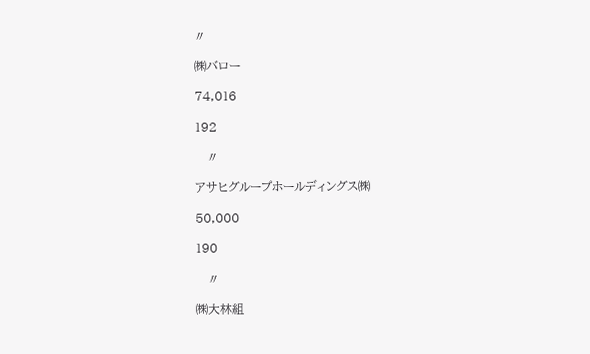〃

㈱バロー

74,016

192

   〃

アサヒグループホールディングス㈱

50,000

190

   〃

㈱大林組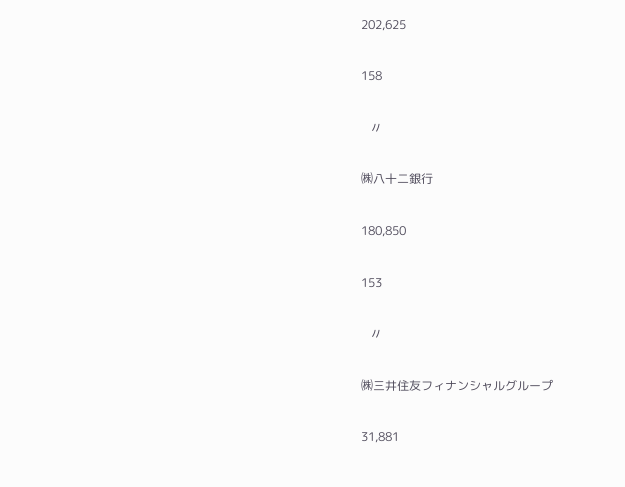202,625

158

   〃

㈱八十二銀行

180,850

153

   〃

㈱三井住友フィナンシャルグループ

31,881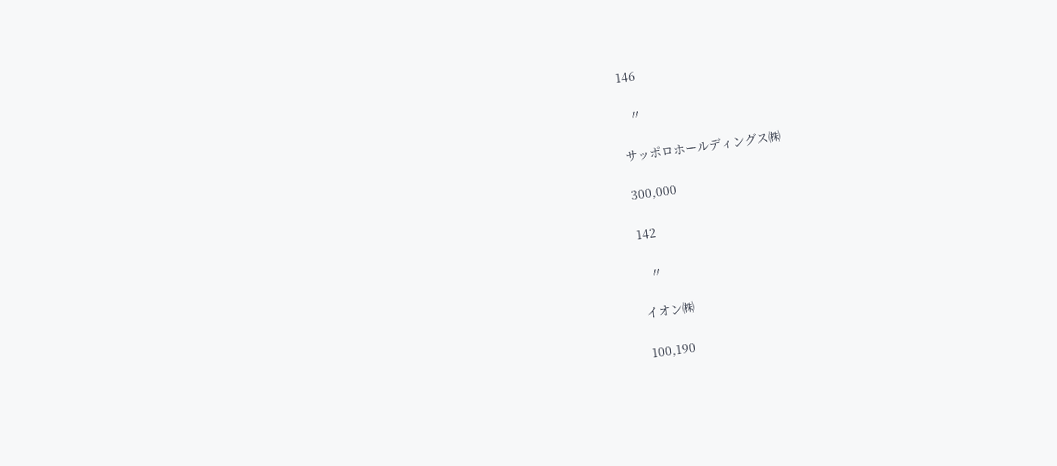146

   〃

サッポロホールディングス㈱

300,000

142

   〃

イオン㈱

100,190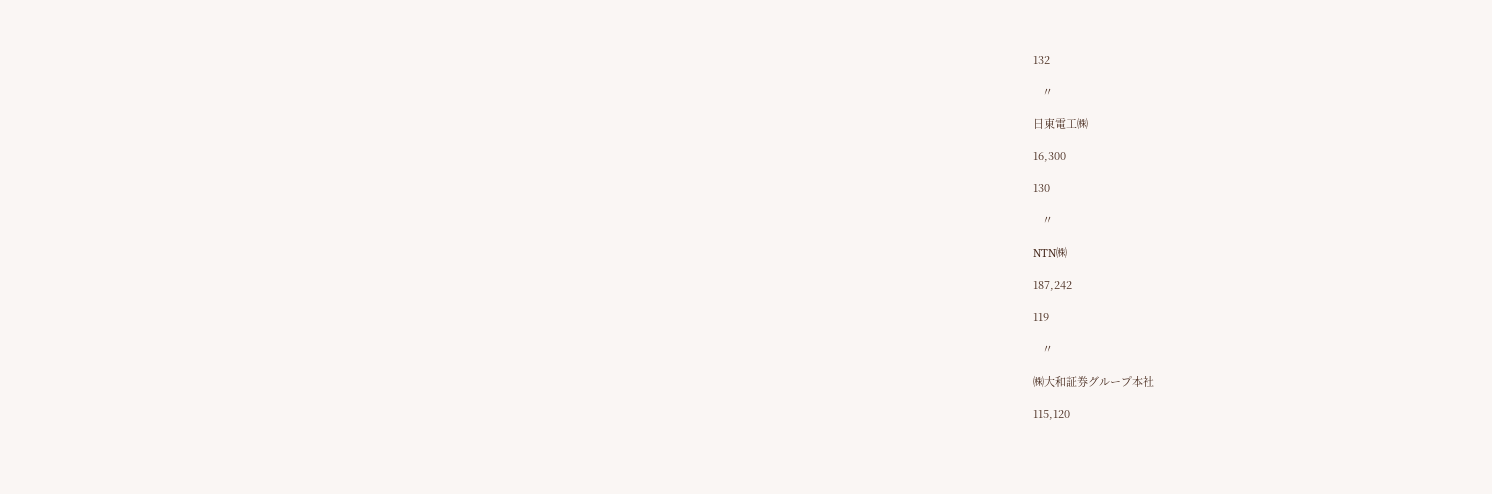132

   〃

日東電工㈱

16,300

130

   〃

NTN㈱

187,242

119

   〃

㈱大和証券グループ本社

115,120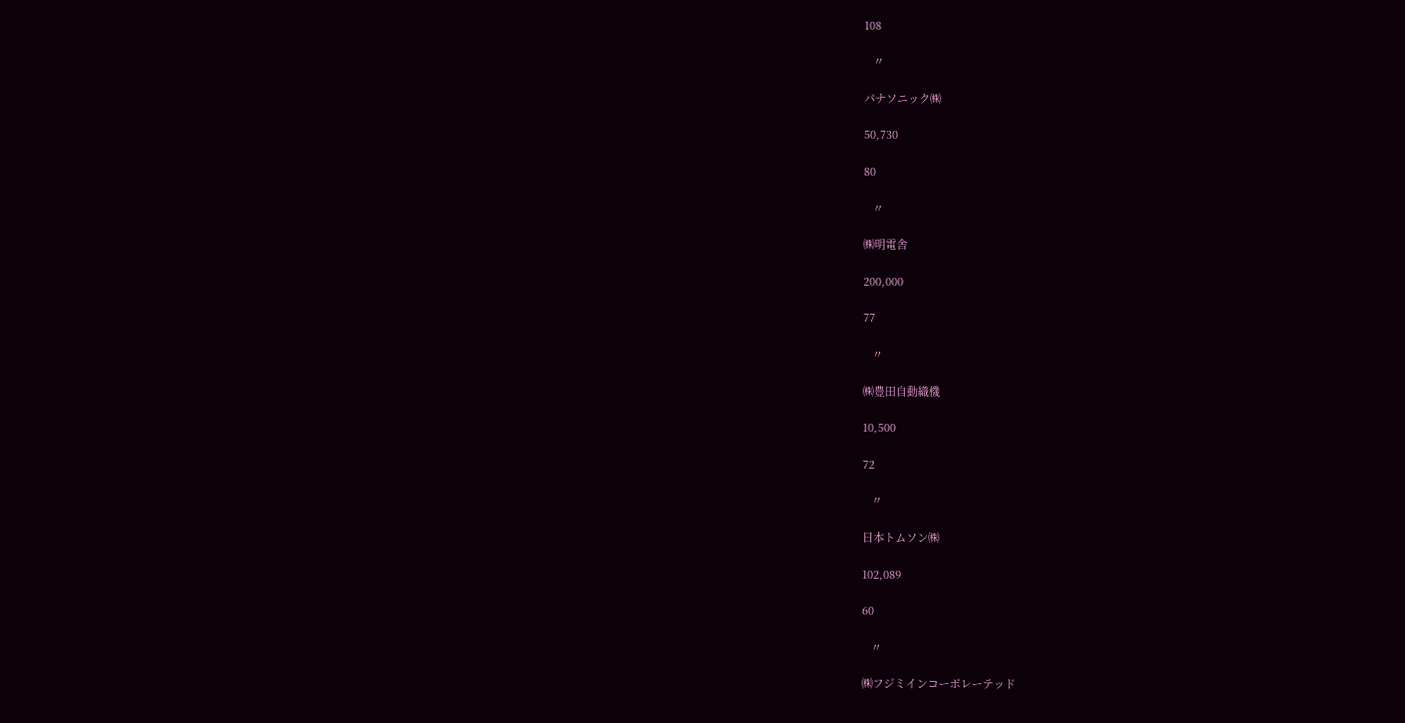108

   〃

パナソニック㈱

50,730

80

   〃

㈱明電舎

200,000

77

   〃

㈱豊田自動織機

10,500

72

   〃

日本トムソン㈱

102,089

60

   〃

㈱フジミインコーポレーテッド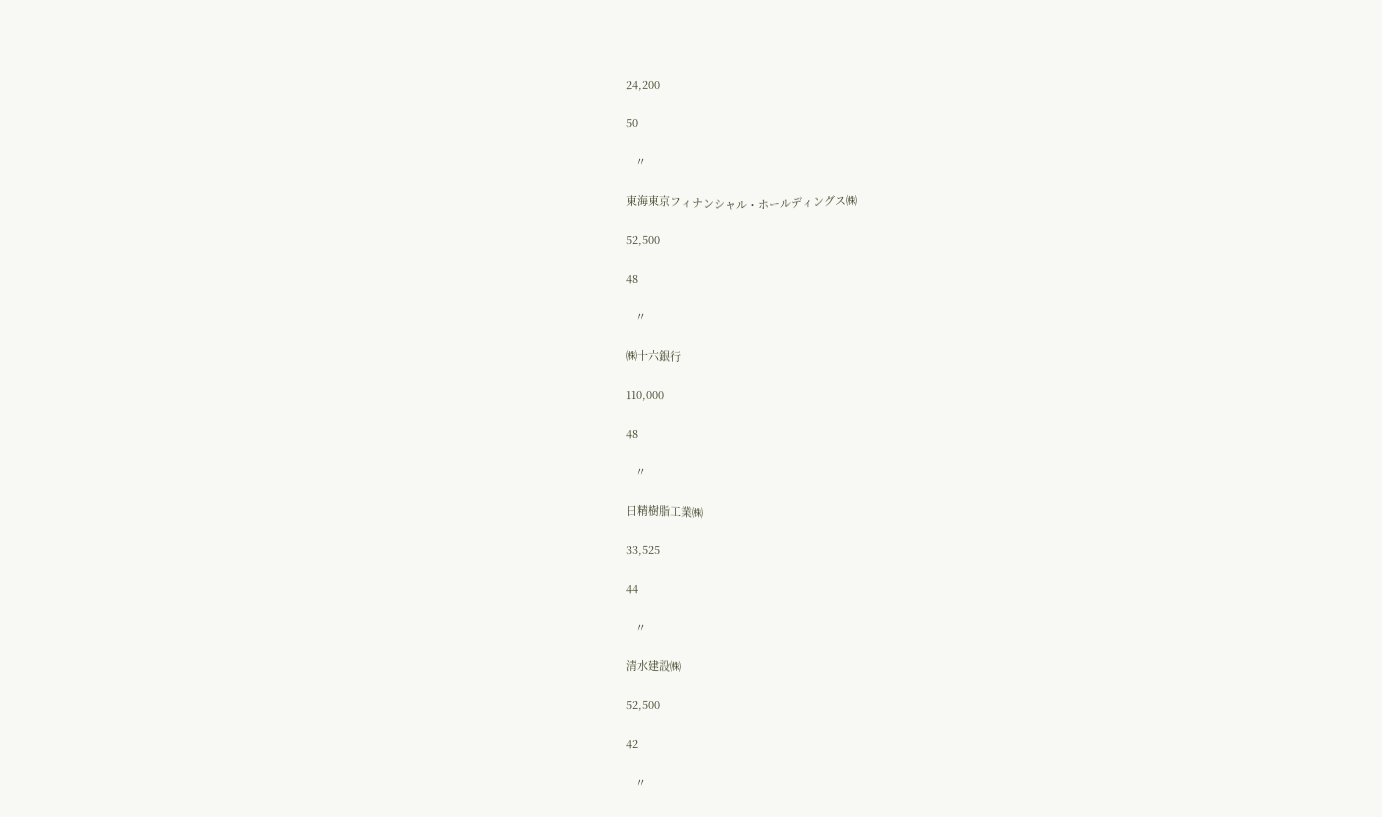24,200

50

   〃

東海東京フィナンシャル・ホールディングス㈱

52,500

48

   〃

㈱十六銀行

110,000

48

   〃

日精樹脂工業㈱

33,525

44

   〃

清水建設㈱

52,500

42

   〃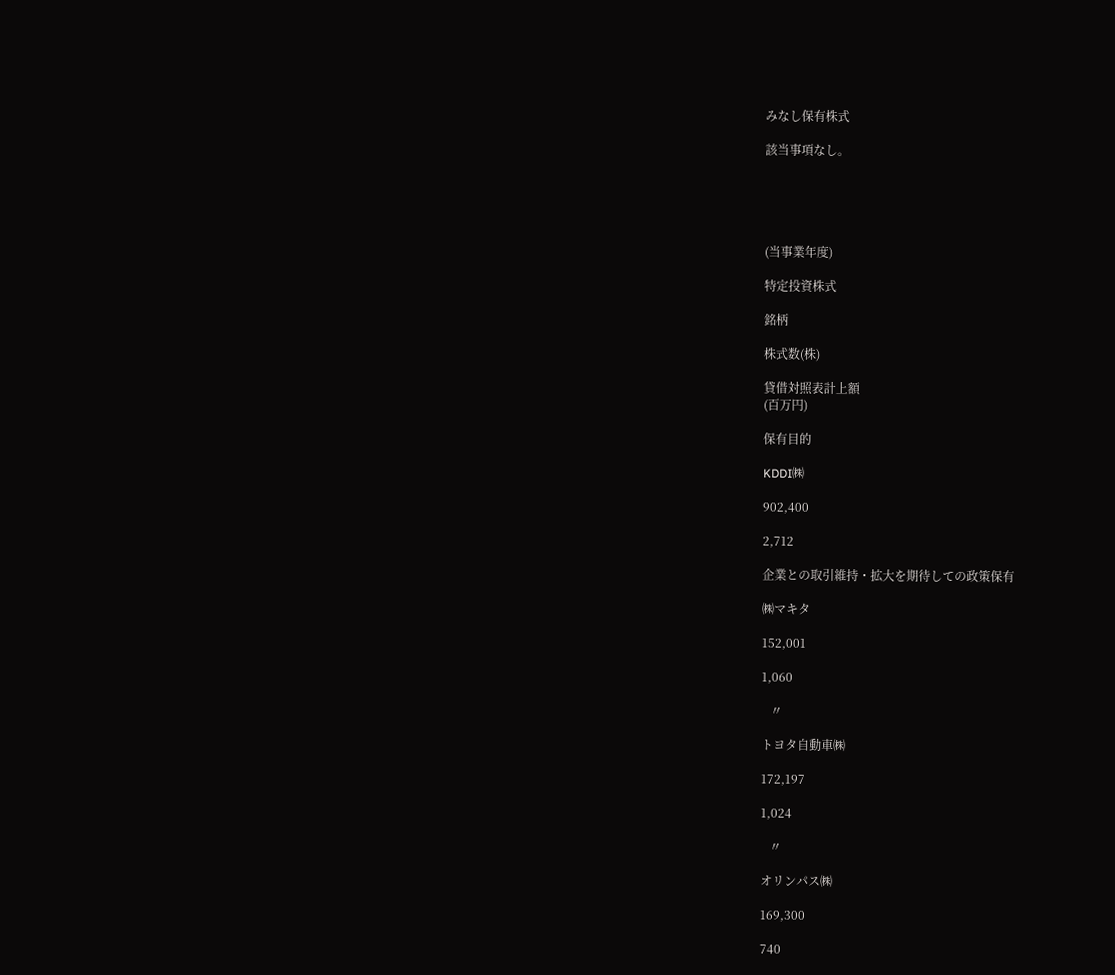みなし保有株式

該当事項なし。





(当事業年度)

特定投資株式

銘柄

株式数(株)

貸借対照表計上額
(百万円)

保有目的

KDDI㈱

902,400

2,712

企業との取引維持・拡大を期待しての政策保有

㈱マキタ

152,001

1,060

   〃

トヨタ自動車㈱

172,197

1,024

   〃

オリンパス㈱

169,300

740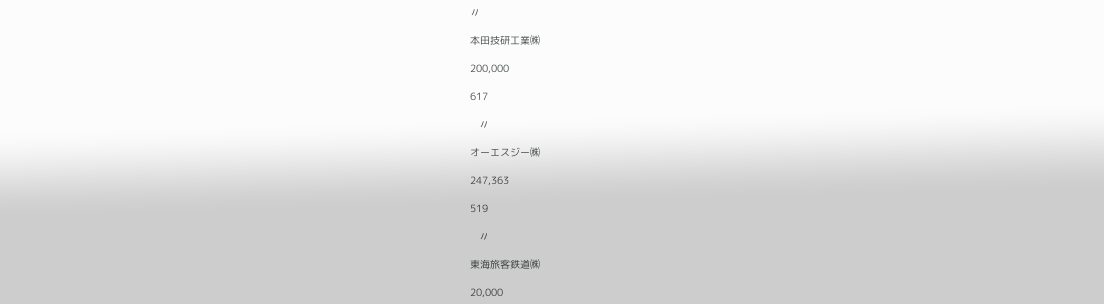〃

本田技研工業㈱

200,000

617

   〃

オーエスジー㈱

247,363

519

   〃

東海旅客鉄道㈱

20,000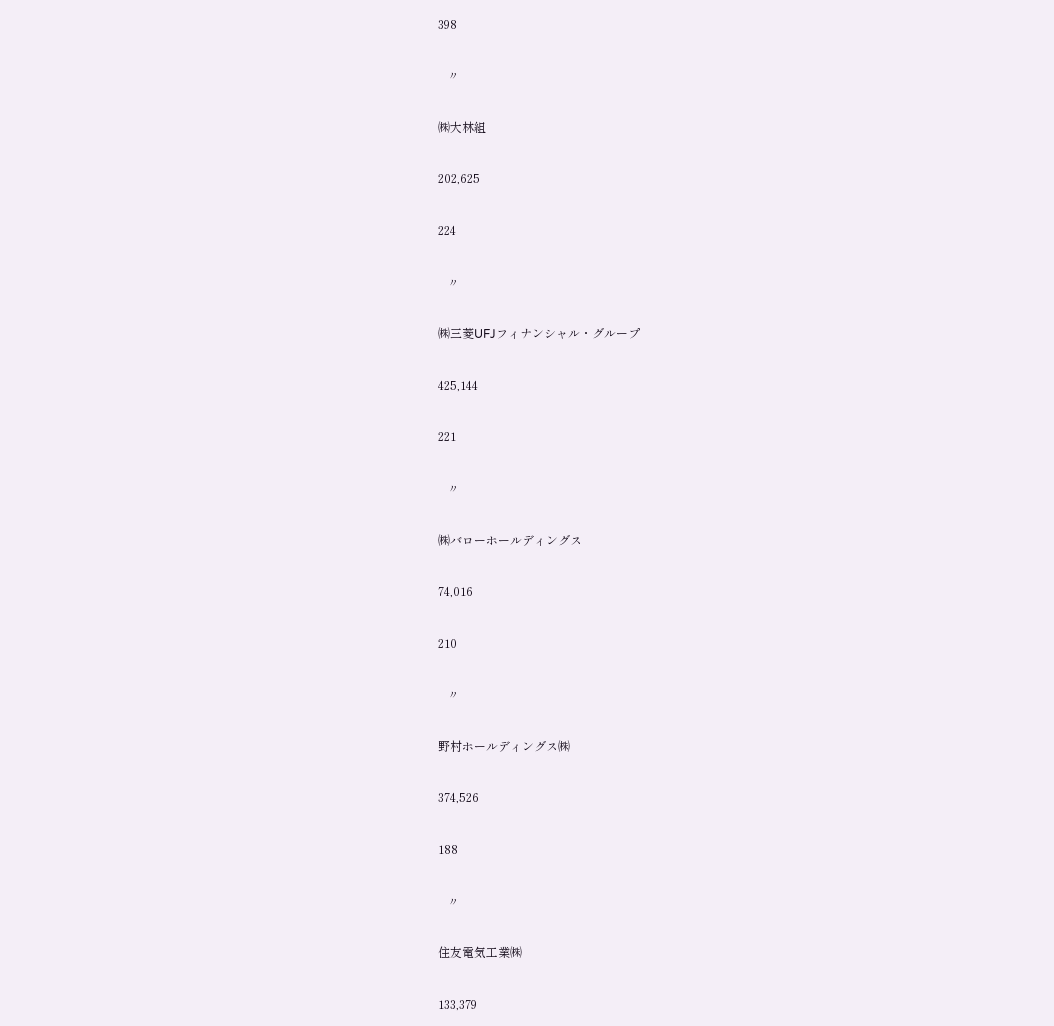398

   〃

㈱大林組

202,625

224

   〃

㈱三菱UFJフィナンシャル・グループ

425,144

221

   〃

㈱バローホールディングス

74,016

210

   〃

野村ホールディングス㈱

374,526

188

   〃

住友電気工業㈱

133,379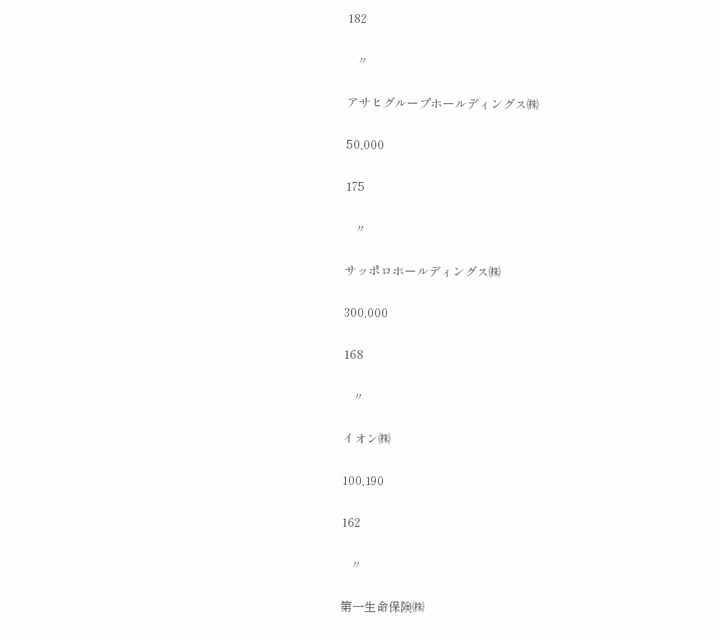182

   〃

アサヒグループホールディングス㈱

50,000

175

   〃

サッポロホールディングス㈱

300,000

168

   〃

イオン㈱

100,190

162

   〃

第一生命保険㈱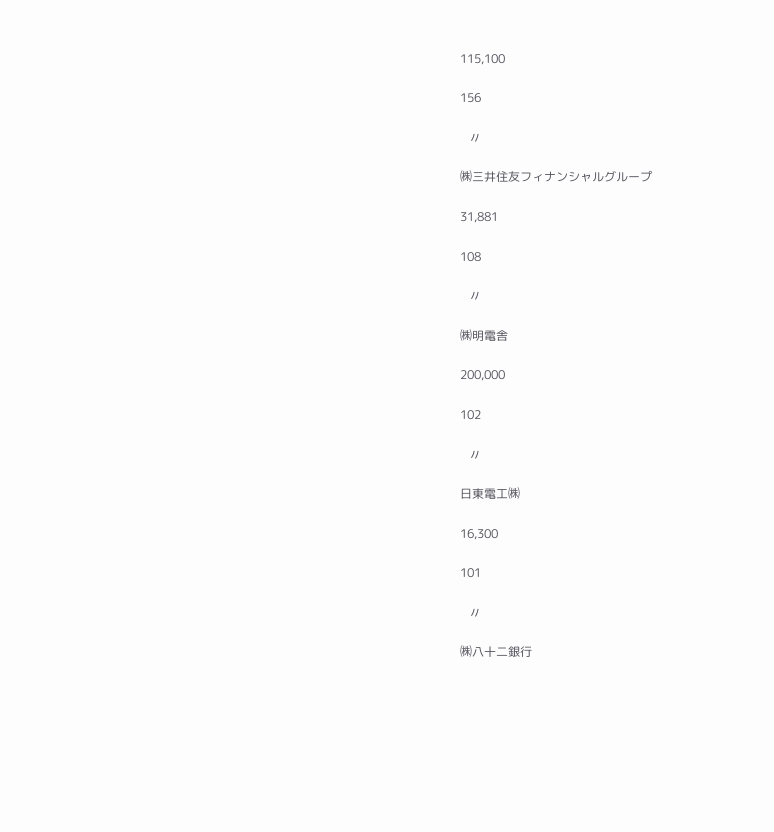115,100

156

   〃

㈱三井住友フィナンシャルグループ

31,881

108

   〃

㈱明電舎

200,000

102

   〃

日東電工㈱

16,300

101

   〃

㈱八十二銀行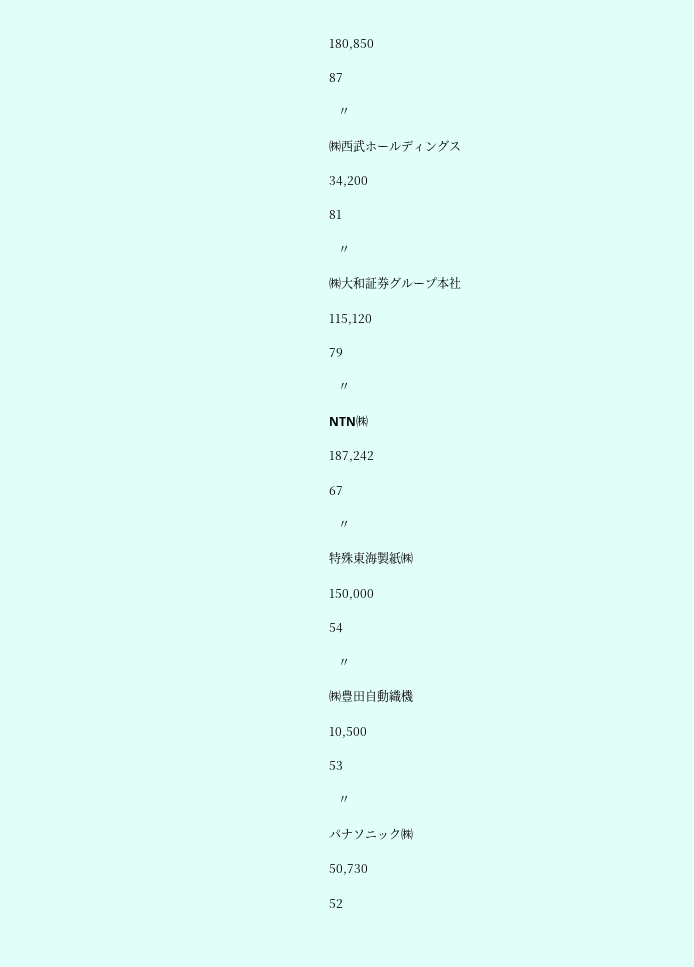180,850

87

   〃

㈱西武ホールディングス

34,200

81

   〃

㈱大和証券グループ本社

115,120

79

   〃

NTN㈱

187,242

67

   〃

特殊東海製紙㈱

150,000

54

   〃

㈱豊田自動織機

10,500

53

   〃

パナソニック㈱

50,730

52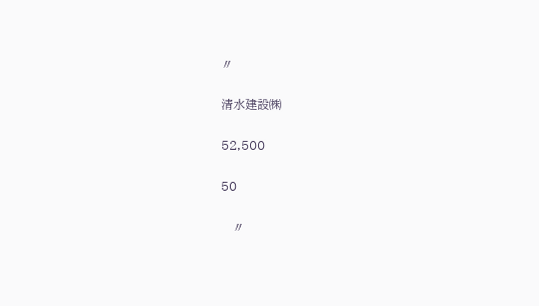〃

清水建設㈱

52,500

50

   〃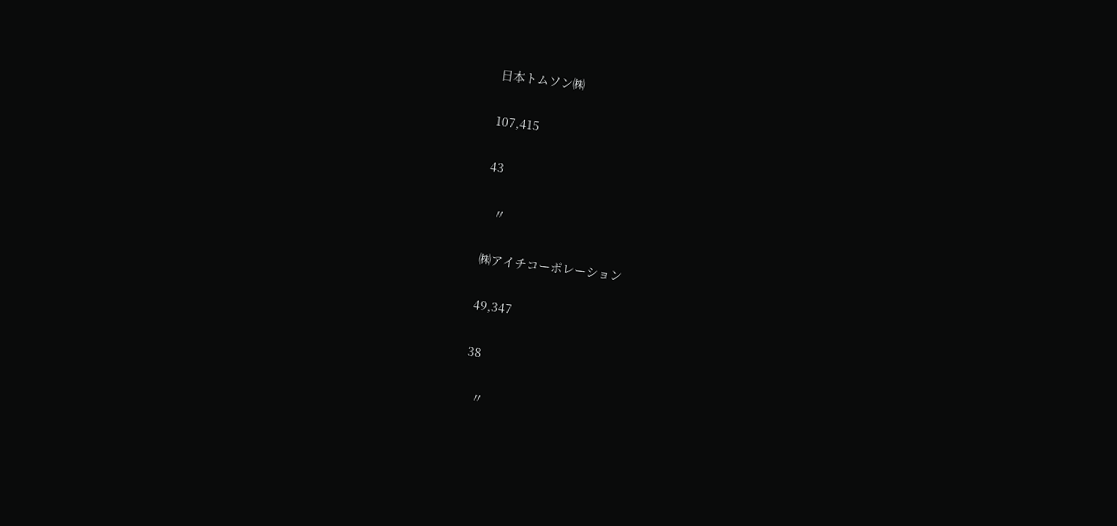日本トムソン㈱

107,415

43

   〃

㈱アイチコーポレーション

49,347

38

   〃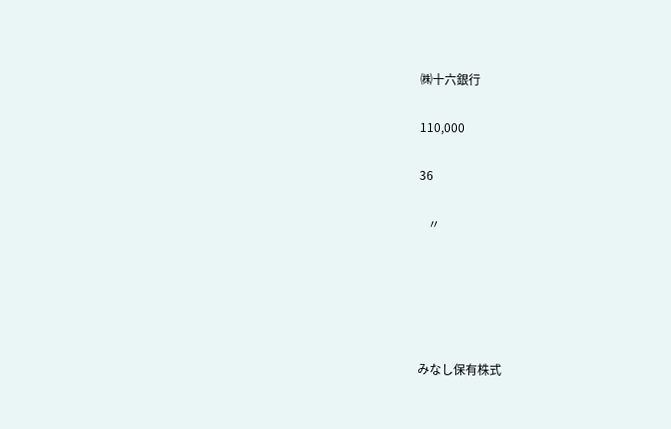㈱十六銀行

110,000

36

   〃





みなし保有株式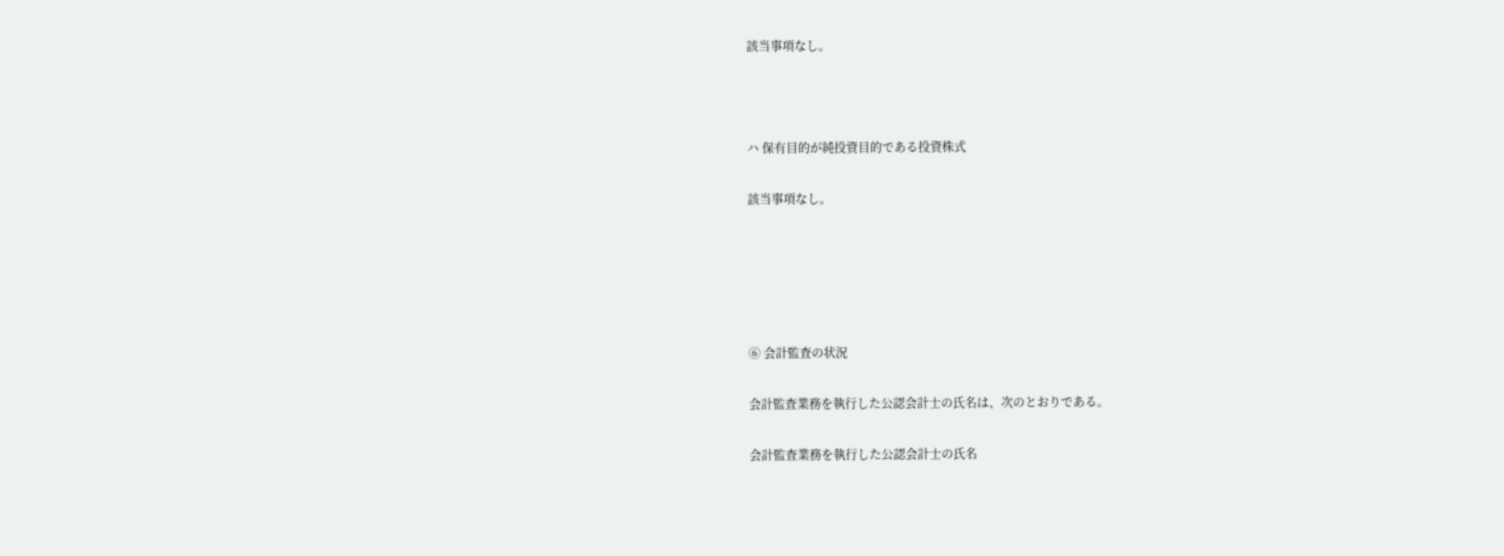該当事項なし。



ハ 保有目的が純投資目的である投資株式

該当事項なし。





⑥ 会計監査の状況

会計監査業務を執行した公認会計士の氏名は、次のとおりである。

会計監査業務を執行した公認会計士の氏名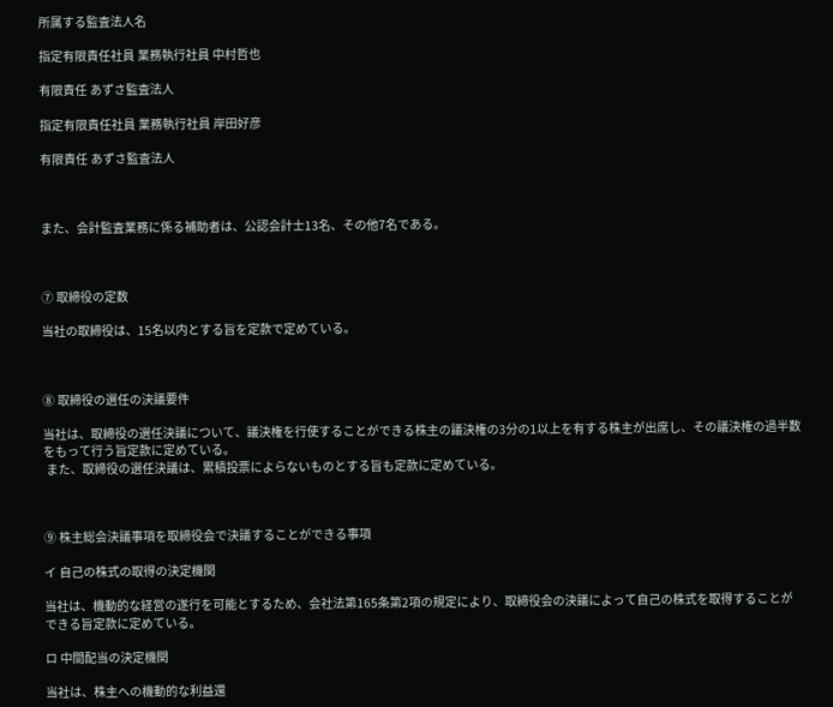所属する監査法人名

指定有限責任社員 業務執行社員 中村哲也

有限責任 あずさ監査法人

指定有限責任社員 業務執行社員 岸田好彦

有限責任 あずさ監査法人



また、会計監査業務に係る補助者は、公認会計士13名、その他7名である。



⑦ 取締役の定数

当社の取締役は、15名以内とする旨を定款で定めている。



⑧ 取締役の選任の決議要件

当社は、取締役の選任決議について、議決権を行使することができる株主の議決権の3分の1以上を有する株主が出席し、その議決権の過半数をもって行う旨定款に定めている。
 また、取締役の選任決議は、累積投票によらないものとする旨も定款に定めている。



⑨ 株主総会決議事項を取締役会で決議することができる事項

イ 自己の株式の取得の決定機関

当社は、機動的な経営の遂行を可能とするため、会社法第165条第2項の規定により、取締役会の決議によって自己の株式を取得することができる旨定款に定めている。

ロ 中間配当の決定機関

当社は、株主への機動的な利益還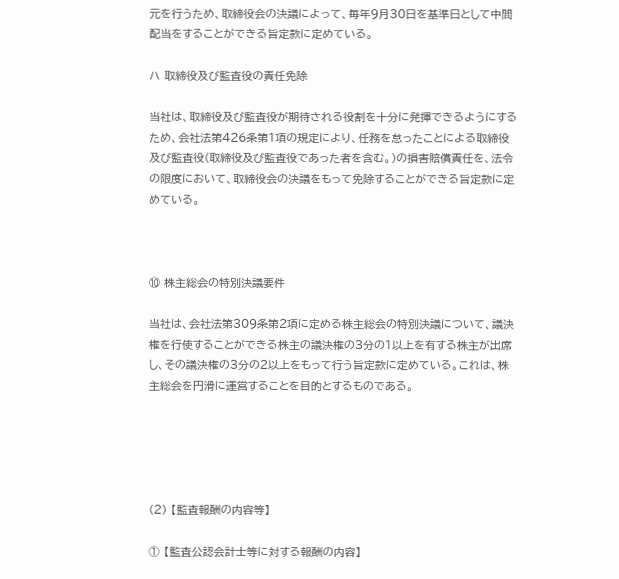元を行うため、取締役会の決議によって、毎年9月30日を基準日として中間配当をすることができる旨定款に定めている。

ハ 取締役及び監査役の責任免除

当社は、取締役及び監査役が期待される役割を十分に発揮できるようにするため、会社法第426条第1項の規定により、任務を怠ったことによる取締役及び監査役(取締役及び監査役であった者を含む。)の損害賠償責任を、法令の限度において、取締役会の決議をもって免除することができる旨定款に定めている。



⑩ 株主総会の特別決議要件

当社は、会社法第309条第2項に定める株主総会の特別決議について、議決権を行使することができる株主の議決権の3分の1以上を有する株主が出席し、その議決権の3分の2以上をもって行う旨定款に定めている。これは、株主総会を円滑に運営することを目的とするものである。





(2) 【監査報酬の内容等】

① 【監査公認会計士等に対する報酬の内容】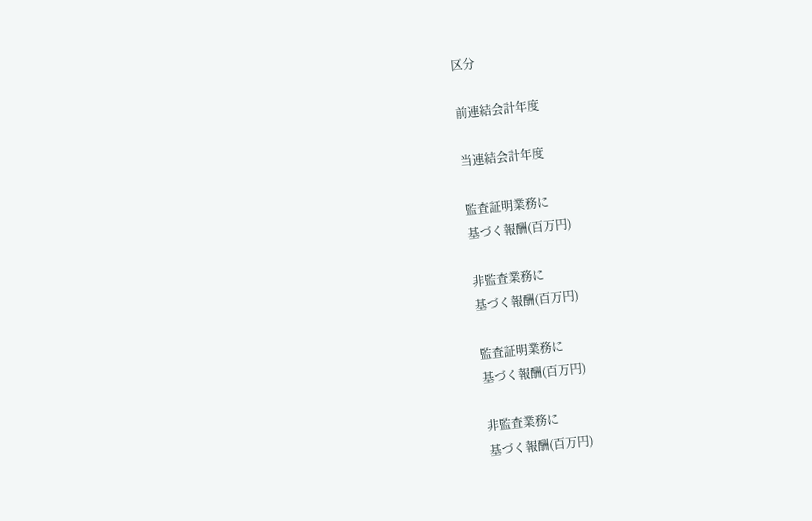区分

前連結会計年度

当連結会計年度

監査証明業務に
基づく報酬(百万円)

非監査業務に
基づく報酬(百万円)

監査証明業務に
基づく報酬(百万円)

非監査業務に
基づく報酬(百万円)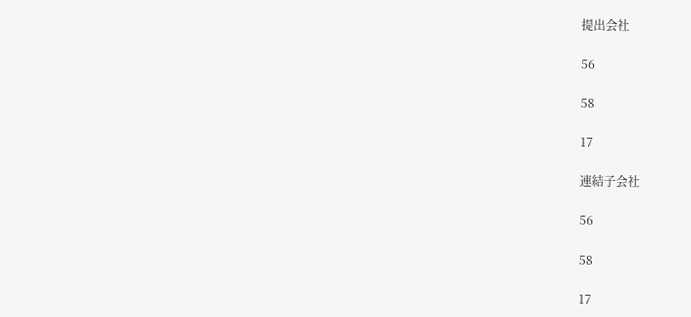提出会社

56

58

17

連結子会社

56

58

17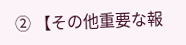② 【その他重要な報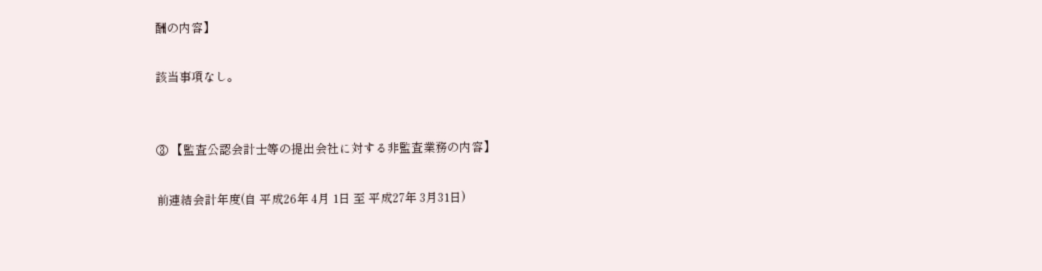酬の内容】

該当事項なし。


③ 【監査公認会計士等の提出会社に対する非監査業務の内容】

前連結会計年度(自 平成26年 4月 1日 至 平成27年 3月31日)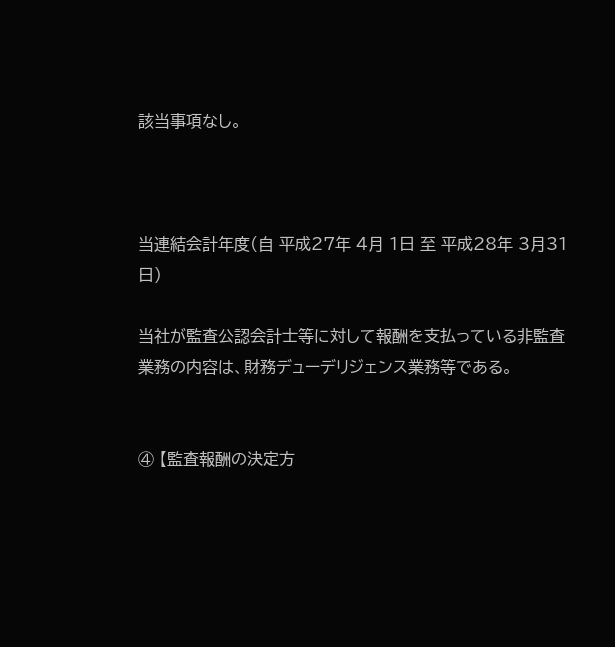該当事項なし。



当連結会計年度(自 平成27年 4月 1日 至 平成28年 3月31日)

当社が監査公認会計士等に対して報酬を支払っている非監査業務の内容は、財務デューデリジェンス業務等である。


④ 【監査報酬の決定方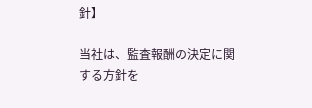針】

当社は、監査報酬の決定に関する方針を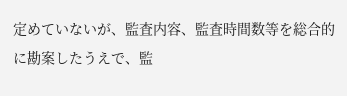定めていないが、監査内容、監査時間数等を総合的に勘案したうえで、監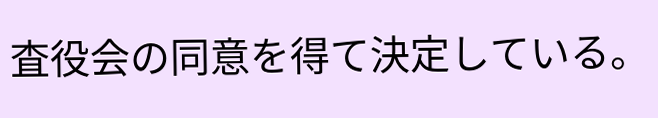査役会の同意を得て決定している。